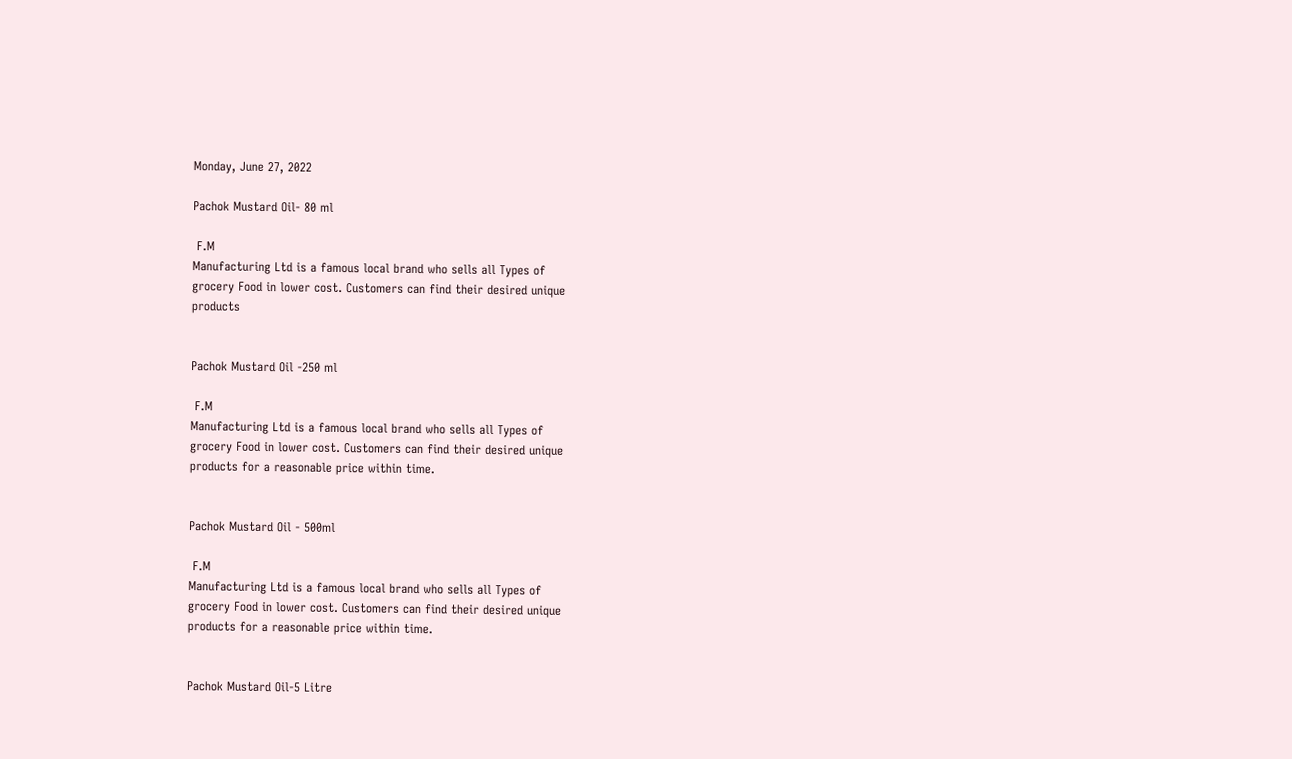Monday, June 27, 2022

Pachok Mustard Oil- 80 ml

 F.M
Manufacturing Ltd is a famous local brand who sells all Types of
grocery Food in lower cost. Customers can find their desired unique
products


Pachok Mustard Oil -250 ml

 F.M
Manufacturing Ltd is a famous local brand who sells all Types of
grocery Food in lower cost. Customers can find their desired unique
products for a reasonable price within time.


Pachok Mustard Oil - 500ml

 F.M
Manufacturing Ltd is a famous local brand who sells all Types of
grocery Food in lower cost. Customers can find their desired unique
products for a reasonable price within time.


Pachok Mustard Oil-5 Litre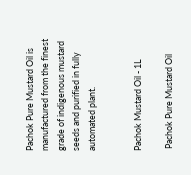Pachok Pure Mustard Oil is manufactured from the finest grade of indigenous mustard seeds and purified in fully automated plant.


Pachok Mustard Oil - 1L

 Pachok Pure Mustard Oil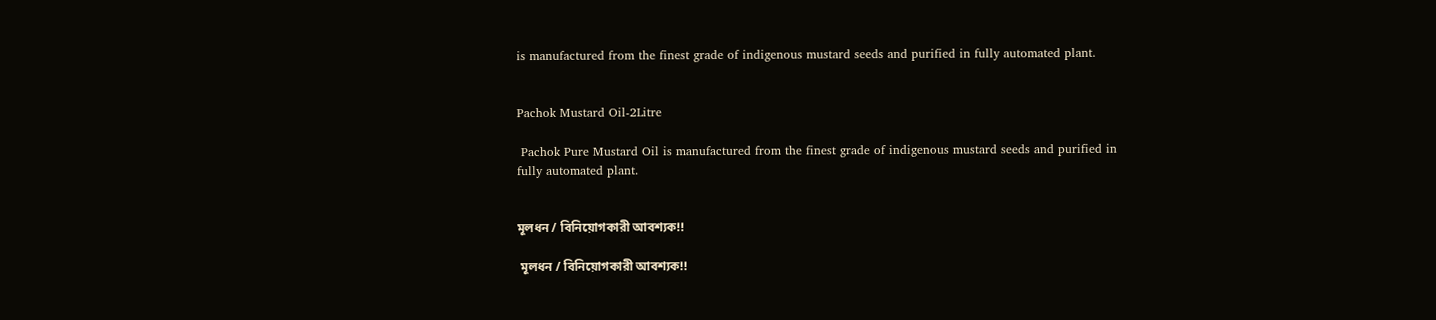is manufactured from the finest grade of indigenous mustard seeds and purified in fully automated plant.


Pachok Mustard Oil-2Litre

 Pachok Pure Mustard Oil is manufactured from the finest grade of indigenous mustard seeds and purified in fully automated plant.


মূলধন / বিনিয়োগকারী আবশ্যক!!

 মূলধন / বিনিয়োগকারী আবশ্যক!!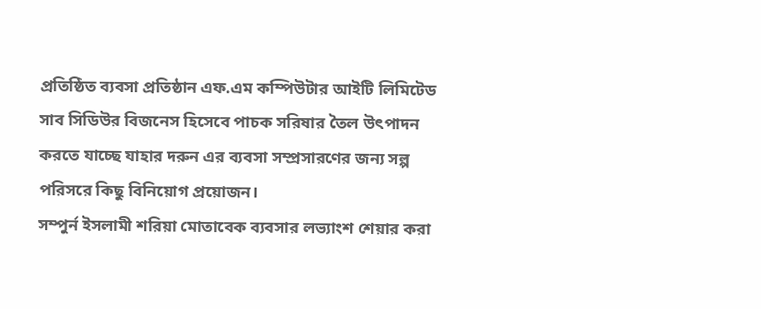প্রতিষ্ঠিত ব্যবসা প্রতিষ্ঠান এফ.এম কম্পিউটার আইটি লিমিটেড সাব সিডিউর বিজনেস হিসেবে পাচক সরিষার তৈল উৎপাদন করতে যাচ্ছে যাহার দরুন এর ব্যবসা সম্প্রসারণের জন্য সল্প পরিসরে কিছু বিনিয়োগ প্রয়োজন।
সম্পুর্ন ইসলামী শরিয়া মোতাবেক ব্যবসার লভ্যাংশ শেয়ার করা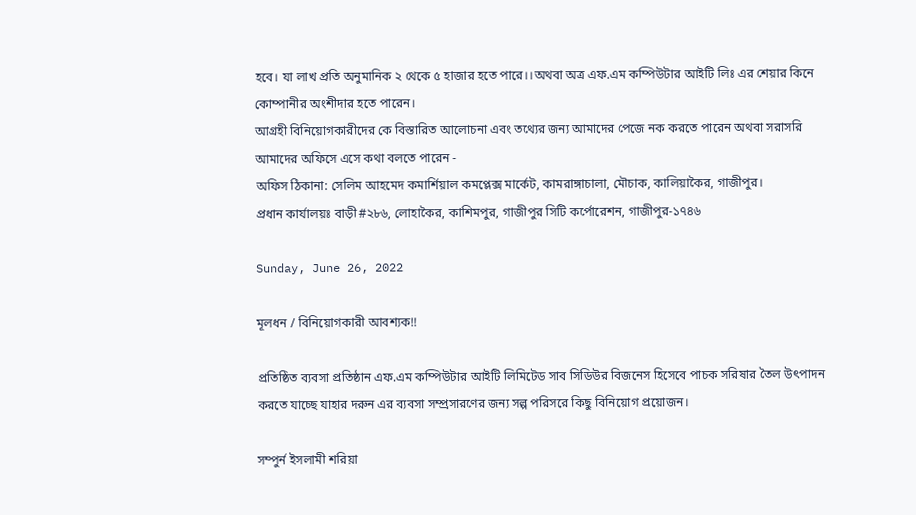হবে। যা লাখ প্রতি অনুমানিক ২ থেকে ৫ হাজার হতে পারে।।অথবা অত্র এফ.এম কম্পিউটার আইটি লিঃ এর শেয়ার কিনে কোম্পানীর অংশীদার হতে পারেন।
আগ্রহী বিনিয়োগকারীদের কে বিস্তারিত আলোচনা এবং তথ্যের জন্য আমাদের পেজে নক করতে পারেন অথবা সরাসরি আমাদের অফিসে এসে কথা বলতে পারেন -
অফিস ঠিকানা: সেলিম আহমেদ কমার্শিয়াল কমপ্লেক্স মার্কেট, কামরাঙ্গাচালা, মৌচাক, কালিয়াকৈর, গাজীপুর।
প্রধান কার্যালয়ঃ বাড়ী#২৮৬, লোহাকৈর, কাশিমপুর, গাজীপুর সিটি কর্পোরেশন, গাজীপুর-১৭৪৬

Sunday, June 26, 2022

মূলধন / বিনিয়োগকারী আবশ্যক!!

প্রতিষ্ঠিত ব্যবসা প্রতিষ্ঠান এফ.এম কম্পিউটার আইটি লিমিটেড সাব সিডিউর বিজনেস হিসেবে পাচক সরিষার তৈল উৎপাদন করতে যাচ্ছে যাহার দরুন এর ব্যবসা সম্প্রসারণের জন্য সল্প পরিসরে কিছু বিনিয়োগ প্রয়োজন।

সম্পুর্ন ইসলামী শরিয়া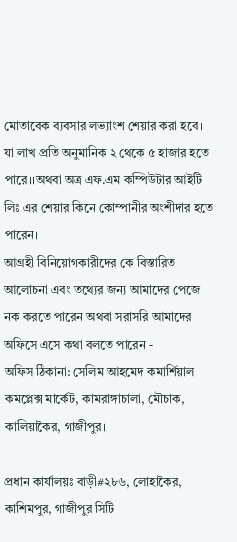মোতাবেক ব্যবসার লভ্যাংশ শেয়ার করা হবে। যা লাখ প্রতি অনুমানিক ২ থেকে ৫ হাজার হতে পারে।।অথবা অত্র এফ.এম কম্পিউটার আইটি লিঃ এর শেয়ার কিনে কোম্পানীর অংশীদার হতে পারেন।
আগ্রহী বিনিয়োগকারীদের কে বিস্তারিত আলোচনা এবং তথ্যের জন্য আমাদের পেজে নক করতে পারেন অথবা সরাসরি আমাদের অফিসে এসে কথা বলতে পারেন -
অফিস ঠিকানা: সেলিম আহমেদ কমার্শিয়াল কমপ্লেক্স মার্কেট, কামরাঙ্গাচালা, মৌচাক, কালিয়াকৈর, গাজীপুর।

প্রধান কার্যালয়ঃ বাড়ী#২৮৬, লোহাকৈর, কাশিমপুর, গাজীপুর সিটি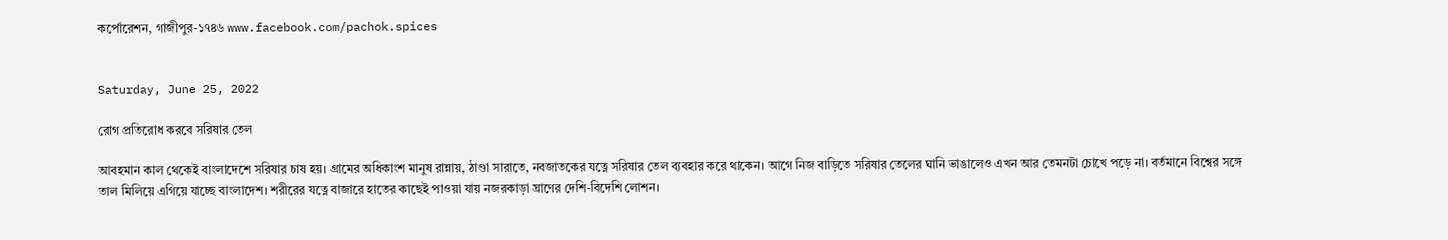কর্পোরেশন, গাজীপুর-১৭৪৬ www.facebook.com/pachok.spices


Saturday, June 25, 2022

রোগ প্রতিরোধ করবে সরিষার তেল

আবহমান কাল থেকেই বাংলাদেশে সরিষার চাষ হয়। গ্রামের অধিকাংশ মানুষ রান্নায়, ঠাণ্ডা সারাতে, নবজাতকের যত্নে সরিষার তেল ব্যবহার করে থাকেন। আগে নিজ বাড়িতে সরিষার তেলের ঘানি ভাঙালেও এখন আর তেমনটা চোখে পড়ে না। বর্তমানে বিশ্বের সঙ্গে তাল মিলিয়ে এগিয়ে যাচ্ছে বাংলাদেশ। শরীরের যত্নে বাজারে হাতের কাছেই পাওয়া যায় নজরকাড়া ঘ্রাণের দেশি-বিদেশি লোশন।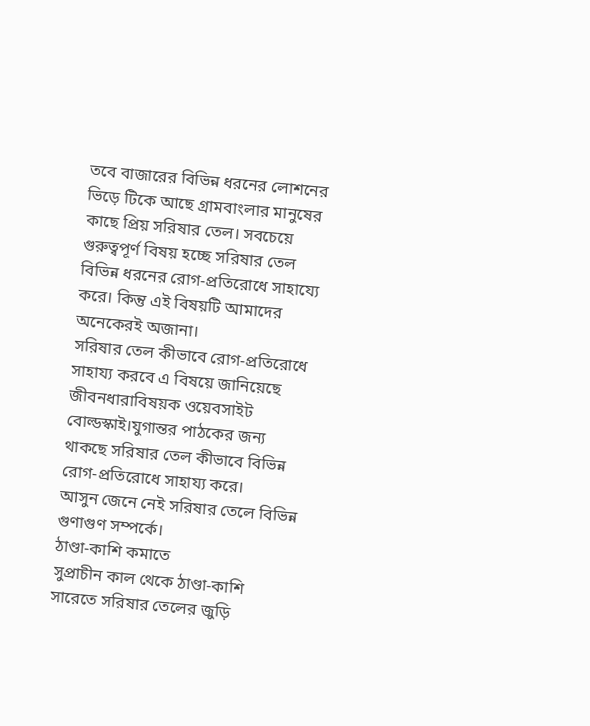তবে বাজারের বিভিন্ন ধরনের লোশনের ভিড়ে টিকে আছে গ্রামবাংলার মানুষের কাছে প্রিয় সরিষার তেল। সবচেয়ে গুরুত্বপূর্ণ বিষয় হচ্ছে সরিষার তেল বিভিন্ন ধরনের রোগ-প্রতিরোধে সাহায্যে করে। কিন্তু এই বিষয়টি আমাদের অনেকেরই অজানা।
সরিষার তেল কীভাবে রোগ-প্রতিরোধে সাহায্য করবে এ বিষয়ে জানিয়েছে জীবনধারাবিষয়ক ওয়েবসাইট বোল্ডস্কাই।যুগান্তর পাঠকের জন্য থাকছে সরিষার তেল কীভাবে বিভিন্ন রোগ-প্রতিরোধে সাহায্য করে।
আসুন জেনে নেই সরিষার তেলে বিভিন্ন গুণাগুণ সম্পর্কে।
ঠাণ্ডা-কাশি কমাতে
সুপ্রাচীন কাল থেকে ঠাণ্ডা-কাশি সারেতে সরিষার তেলের জুড়ি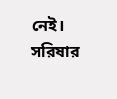নেই। সরিষার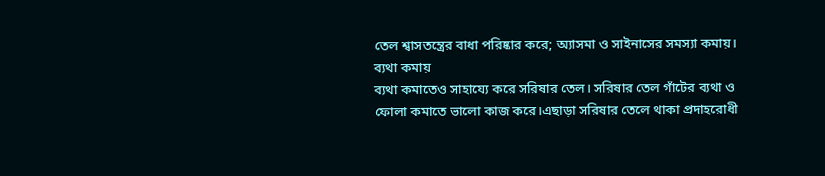তেল শ্বাসতন্ত্রের বাধা পরিষ্কার করে; অ্যাসমা ও সাইনাসের সমস্যা কমায়।
ব্যথা কমায়
ব্যথা কমাতেও সাহায্যে করে সরিষার তেল। সরিষার তেল গাঁটের ব্যথা ও ফোলা কমাতে ভালো কাজ করে।এছাড়া সরিষার তেলে থাকা প্রদাহরোধী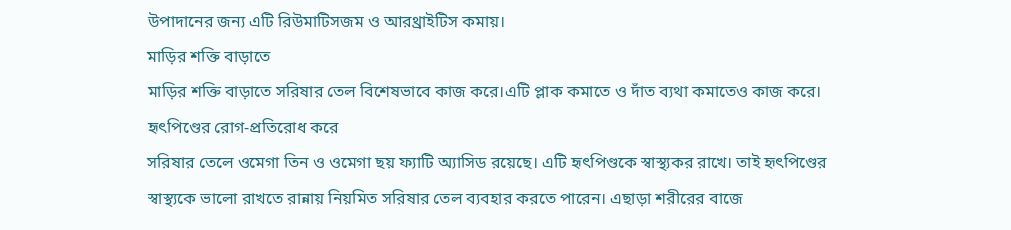উপাদানের জন্য এটি রিউমাটিসজম ও আরথ্রাইটিস কমায়।
মাড়ির শক্তি বাড়াতে
মাড়ির শক্তি বাড়াতে সরিষার তেল বিশেষভাবে কাজ করে।এটি প্লাক কমাতে ও দাঁত ব্যথা কমাতেও কাজ করে।
হৃৎপিণ্ডের রোগ-প্রতিরোধ করে
সরিষার তেলে ওমেগা তিন ও ওমেগা ছয় ফ্যাটি অ্যাসিড রয়েছে। এটি হৃৎপিণ্ডকে স্বাস্থ্যকর রাখে। তাই হৃৎপিণ্ডের স্বাস্থ্যকে ভালো রাখতে রান্নায় নিয়মিত সরিষার তেল ব্যবহার করতে পারেন। এছাড়া শরীরের বাজে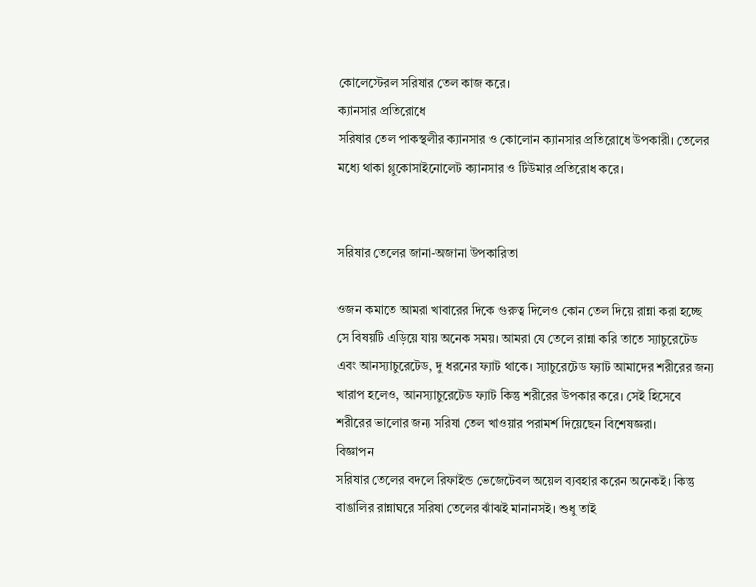কোলেস্টেরল সরিষার তেল কাজ করে।
ক্যানসার প্রতিরোধে
সরিষার তেল পাকস্থলীর ক্যানসার ও কোলোন ক্যানসার প্রতিরোধে উপকারী। তেলের মধ্যে থাকা গ্লুকোসাইনোলেট ক্যানসার ও টিউমার প্রতিরোধ করে।


সরিষার তেলের জানা-অজানা উপকারিতা

ওজন কমাতে আমরা খাবারের দিকে গুরুত্ব দিলেও কোন তেল দিয়ে রান্না করা হচ্ছে সে বিষয়টি এড়িয়ে যায় অনেক সময়। আমরা যে তেলে রান্না করি তাতে স্যাচুরেটেড এবং আনস্যাচুরেটেড, দু ধরনের ফ্যাট থাকে। স্যাচুরেটেড ফ্যাট আমাদের শরীরের জন্য খারাপ হলেও, আনস্যাচুরেটেড ফ্যাট কিন্তু শরীরের উপকার করে। সেই হিসেবে শরীরের ভালোর জন্য সরিষা তেল খাওয়ার পরামর্শ দিয়েছেন বিশেষজ্ঞরা।
বিজ্ঞাপন
সরিষার তেলের বদলে রিফাইন্ড ভেজেটেবল অয়েল ব্যবহার করেন অনেকই। কিন্তু বাঙালির রান্নাঘরে সরিষা তেলের ঝাঁঝই মানানসই। শুধু তাই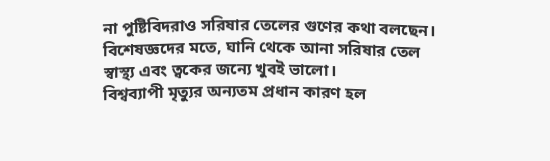না পুষ্টিবিদরাও সরিষার তেলের গুণের কথা বলছেন। বিশেষজ্ঞদের মতে, ঘানি থেকে আনা সরিষার তেল স্বাস্থ্য এবং ত্বকের জন্যে খুবই ভালো।
বিশ্বব্যাপী মৃত্যুর অন্যতম প্রধান কারণ হল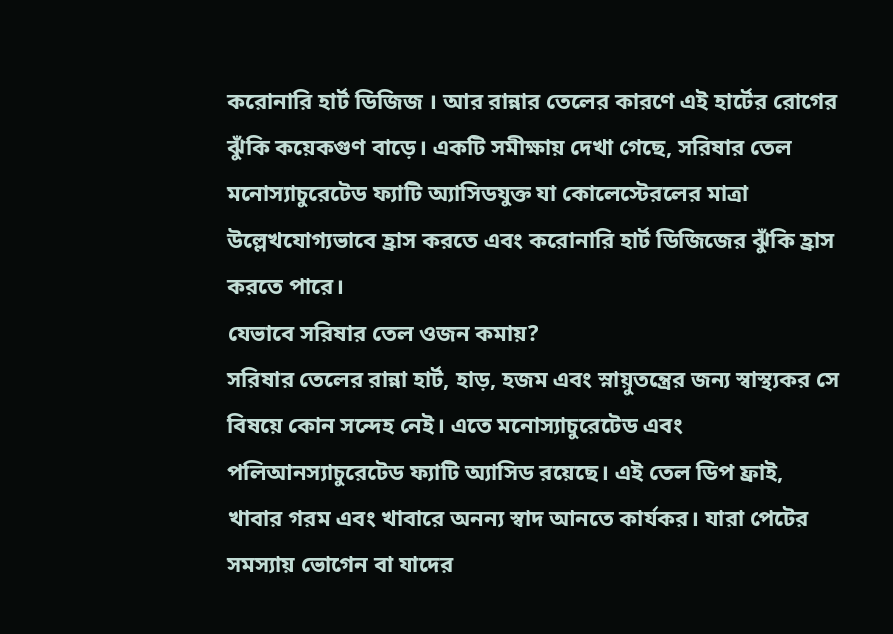করোনারি হার্ট ডিজিজ । আর রান্নার তেলের কারণে এই হার্টের রোগের ঝুঁকি কয়েকগুণ বাড়ে। একটি সমীক্ষায় দেখা গেছে, সরিষার তেল মনোস্যাচুরেটেড ফ্যাটি অ্যাসিডযুক্ত যা কোলেস্টেরলের মাত্রা উল্লেখযোগ্যভাবে হ্রাস করতে এবং করোনারি হার্ট ডিজিজের ঝুঁকি হ্রাস করতে পারে।
যেভাবে সরিষার তেল ওজন কমায়?
সরিষার তেলের রান্না হার্ট, হাড়, হজম এবং স্নায়ুতন্ত্রের জন্য স্বাস্থ্যকর সে বিষয়ে কোন সন্দেহ নেই। এতে মনোস্যাচুরেটেড এবং পলিআনস্যাচুরেটেড ফ্যাটি অ্যাসিড রয়েছে। এই তেল ডিপ ফ্রাই, খাবার গরম এবং খাবারে অনন্য স্বাদ আনতে কার্যকর। যারা পেটের সমস্যায় ভোগেন বা যাদের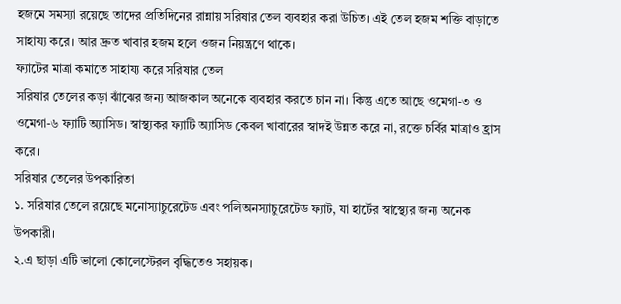হজমে সমস্যা রয়েছে তাদের প্রতিদিনের রান্নায় সরিষার তেল ব্যবহার করা উচিত। এই তেল হজম শক্তি বাড়াতে সাহায্য করে। আর দ্রুত খাবার হজম হলে ওজন নিয়ন্ত্রণে থাকে।
ফ্যাটের মাত্রা কমাতে সাহায্য করে সরিষার তেল
সরিষার তেলের কড়া ঝাঁঝের জন্য আজকাল অনেকে ব্যবহার করতে চান না। কিন্তু এতে আছে ওমেগা-৩ ও ওমেগা-৬ ফ্যাটি অ্যাসিড। স্বাস্থ্যকর ফ্যাটি অ্যাসিড কেবল খাবারের স্বাদই উন্নত করে না, রক্তে চর্বির মাত্রাও হ্রাস করে।
সরিষার তেলের উপকারিতা
১. সরিষার তেলে রয়েছে মনোস্যাচুরেটেড এবং পলিঅনস্যাচুরেটেড ফ্যাট, যা হার্টের স্বাস্থ্যের জন্য অনেক উপকারী।
২.এ ছাড়া এটি ভালো কোলেস্টেরল বৃদ্ধিতেও সহায়ক।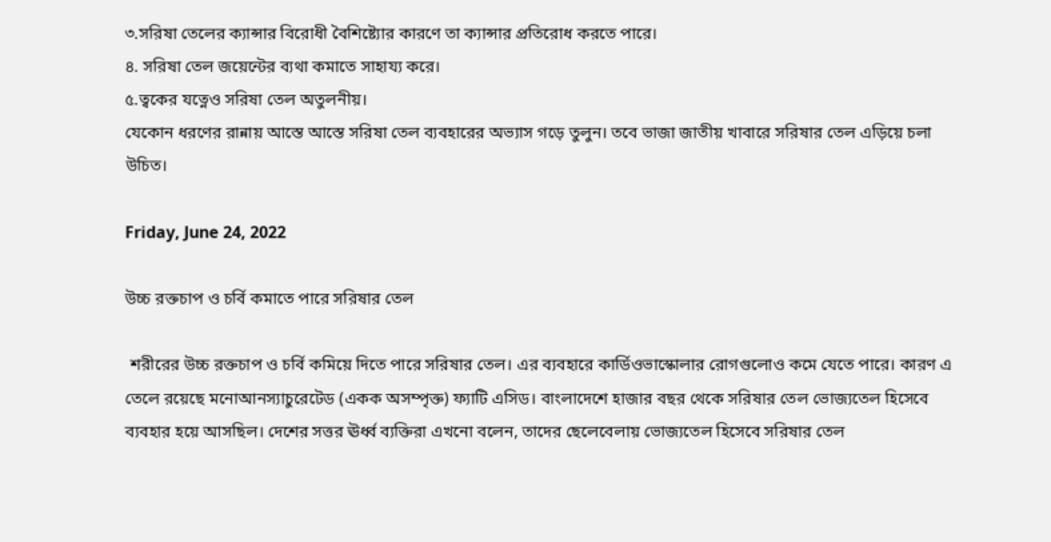৩.সরিষা তেলের ক্যান্সার বিরোধী বৈশিষ্ট্যোর কারণে তা ক্যান্সার প্রতিরোধ করতে পারে।
৪. সরিষা তেল জয়েন্টের ব্যথা কমাতে সাহায্য করে।
৫.ত্বকের যত্নেও সরিষা তেল অতুলনীয়।
যেকোন ধরণের রান্নায় আস্তে আস্তে সরিষা তেল ব্যবহারের অভ্যাস গড়ে তুলুন। তবে ভাজা জাতীয় খাবারে সরিষার তেল এড়িয়ে চলা উচিত।

Friday, June 24, 2022

উচ্চ রক্তচাপ ও চর্বি কমাতে পারে সরিষার তেল

 শরীরের উচ্চ রক্তচাপ ও চর্বি কমিয়ে দিতে পারে সরিষার তেল। এর ব্যবহারে কার্ডিওভাস্কোলার রোগগুলোও কমে যেতে পারে। কারণ এ তেলে রয়েছে মনোআনস্যাচুরেটেড (একক অসম্পৃক্ত) ফ্যাটি এসিড। বাংলাদেশে হাজার বছর থেকে সরিষার তেল ভোজ্যতেল হিসেবে ব্যবহার হয়ে আসছিল। দেশের সত্তর ঊর্ধ্ব ব্যক্তিরা এখনো বলেন, তাদের ছেলেবেলায় ভোজ্যতেল হিসেবে সরিষার তেল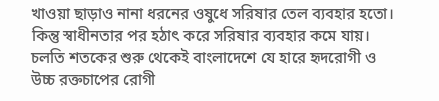খাওয়া ছাড়াও নানা ধরনের ওষুধে সরিষার তেল ব্যবহার হতো। কিন্তু স্বাধীনতার পর হঠাৎ করে সরিষার ব্যবহার কমে যায়। চলতি শতকের শুরু থেকেই বাংলাদেশে যে হারে হৃদরোগী ও উচ্চ রক্তচাপের রোগী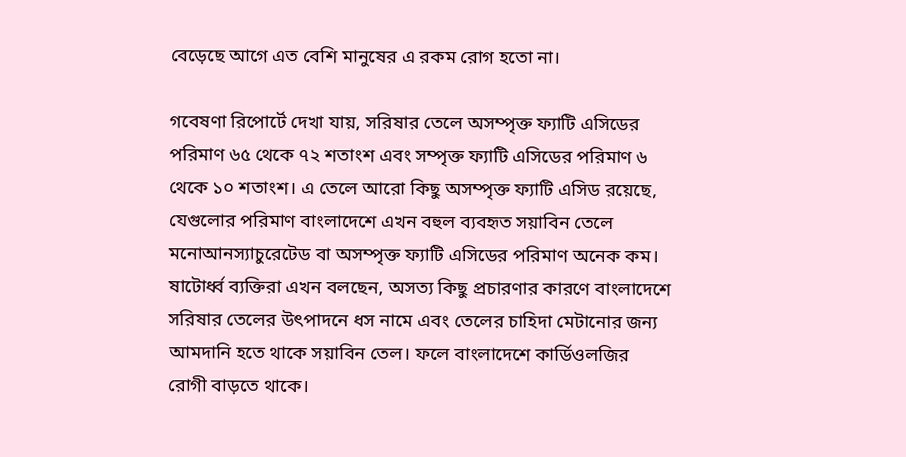বেড়েছে আগে এত বেশি মানুষের এ রকম রোগ হতো না।

গবেষণা রিপোর্টে দেখা যায়, সরিষার তেলে অসম্পৃক্ত ফ্যাটি এসিডের পরিমাণ ৬৫ থেকে ৭২ শতাংশ এবং সম্পৃক্ত ফ্যাটি এসিডের পরিমাণ ৬ থেকে ১০ শতাংশ। এ তেলে আরো কিছু অসম্পৃক্ত ফ্যাটি এসিড রয়েছে, যেগুলোর পরিমাণ বাংলাদেশে এখন বহুল ব্যবহৃত সয়াবিন তেলে মনোআনস্যাচুরেটেড বা অসম্পৃক্ত ফ্যাটি এসিডের পরিমাণ অনেক কম। ষাটোর্ধ্ব ব্যক্তিরা এখন বলছেন, অসত্য কিছু প্রচারণার কারণে বাংলাদেশে সরিষার তেলের উৎপাদনে ধস নামে এবং তেলের চাহিদা মেটানোর জন্য আমদানি হতে থাকে সয়াবিন তেল। ফলে বাংলাদেশে কার্ডিওলজির রোগী বাড়তে থাকে।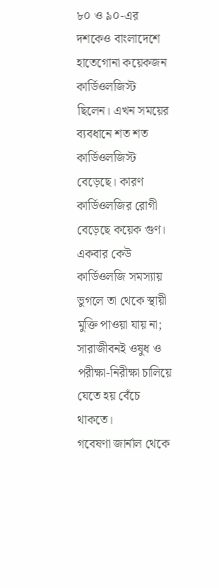৮০ ও ৯০-এর দশকেও বাংলাদেশে হাতেগোনা কয়েকজন কার্ডিওলজিস্ট ছিলেন। এখন সময়ের ব্যবধানে শত শত কার্ডিওলজিস্ট বেড়েছে। কারণ কার্ডিওলজির রোগী বেড়েছে কয়েক গুণ। একবার কেউ কার্ডিওলজি সমস্যায় ভুগলে তা থেকে স্থায়ী মুক্তি পাওয়া যায় না; সারাজীবনই ওষুধ ও পরীক্ষা-নিরীক্ষা চালিয়ে যেতে হয় বেঁচে থাকতে।
গবেষণা জার্নাল থেকে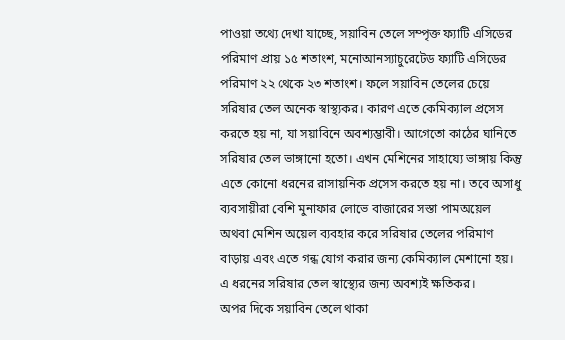পাওয়া তথ্যে দেখা যাচ্ছে, সয়াবিন তেলে সম্পৃক্ত ফ্যাটি এসিডের পরিমাণ প্রায় ১৫ শতাংশ, মনোআনস্যাচুরেটেড ফ্যাটি এসিডের পরিমাণ ২২ থেকে ২৩ শতাংশ। ফলে সয়াবিন তেলের চেয়ে সরিষার তেল অনেক স্বাস্থ্যকর। কারণ এতে কেমিক্যাল প্রসেস করতে হয় না, যা সয়াবিনে অবশ্যম্ভাবী। আগেতো কাঠের ঘানিতে সরিষার তেল ভাঙ্গানো হতো। এখন মেশিনের সাহায্যে ভাঙ্গায় কিন্তু এতে কোনো ধরনের রাসায়নিক প্রসেস করতে হয় না। তবে অসাধু ব্যবসায়ীরা বেশি মুনাফার লোভে বাজারের সস্তা পামঅয়েল অথবা মেশিন অয়েল ব্যবহার করে সরিষার তেলের পরিমাণ বাড়ায় এবং এতে গন্ধ যোগ করার জন্য কেমিক্যাল মেশানো হয়। এ ধরনের সরিষার তেল স্বাস্থ্যের জন্য অবশ্যই ক্ষতিকর।
অপর দিকে সয়াবিন তেলে থাকা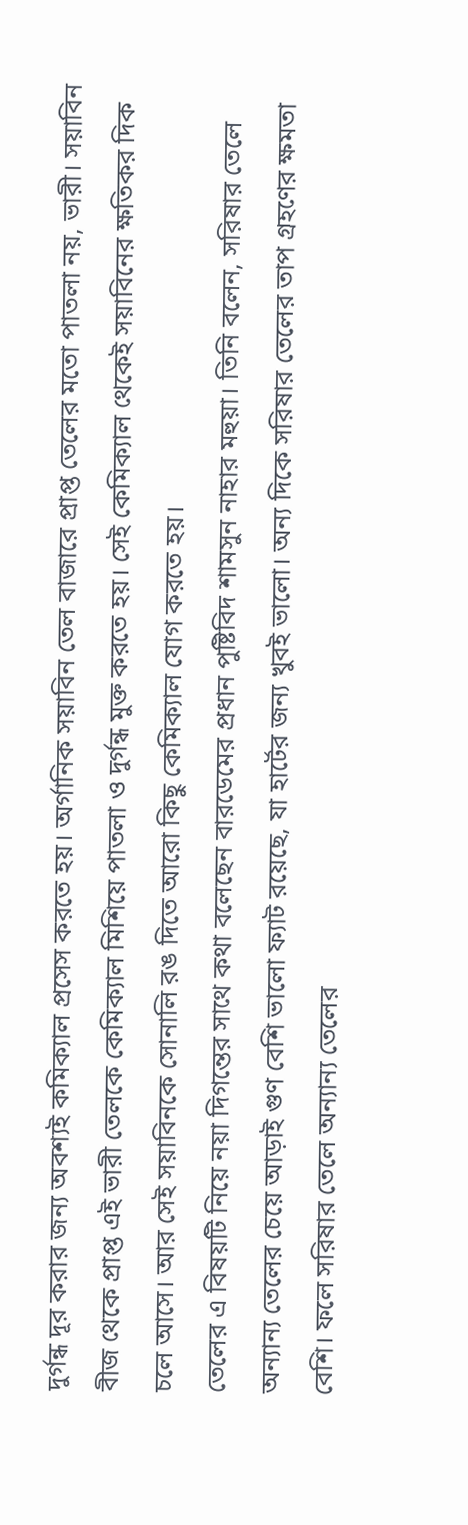দুর্গন্ধ দূর করার জন্য অবশ্যই কমিক্যাল প্রসেস করতে হয়। অর্গানিক সয়াবিন তেল বাজারে প্রাপ্ত তেলের মতো পাতলা নয়, ভারী। সয়াবিন বীজ থেকে প্রাপ্ত এই ভারী তেলকে কেমিক্যাল মিশিয়ে পাতলা ও দুর্গন্ধ মুক্ত করতে হয়। সেই কেমিক্যাল থেকেই সয়াবিনের ক্ষতিকর দিক চলে আসে। আর সেই সয়াবিনকে সোনালি রঙ দিতে আরো কিছু কেমিক্যাল যোগ করতে হয়।
তেলের এ বিষয়টি নিয়ে নয়া দিগন্তের সাথে কথা বলেছেন বারডেমের প্রধান পুষ্টিবিদ শামসুন নাহার মহুয়া। তিনি বলেন, সরিষার তেলে অন্যান্য তেলের চেয়ে আড়াই গুণ বেশি ভালো ফ্যাট রয়েছে, যা হার্টের জন্য খুবই ভালো। অন্য দিকে সরিষার তেলের তাপ গ্রহণের ক্ষমতা বেশি। ফলে সরিষার তেলে অন্যান্য তেলের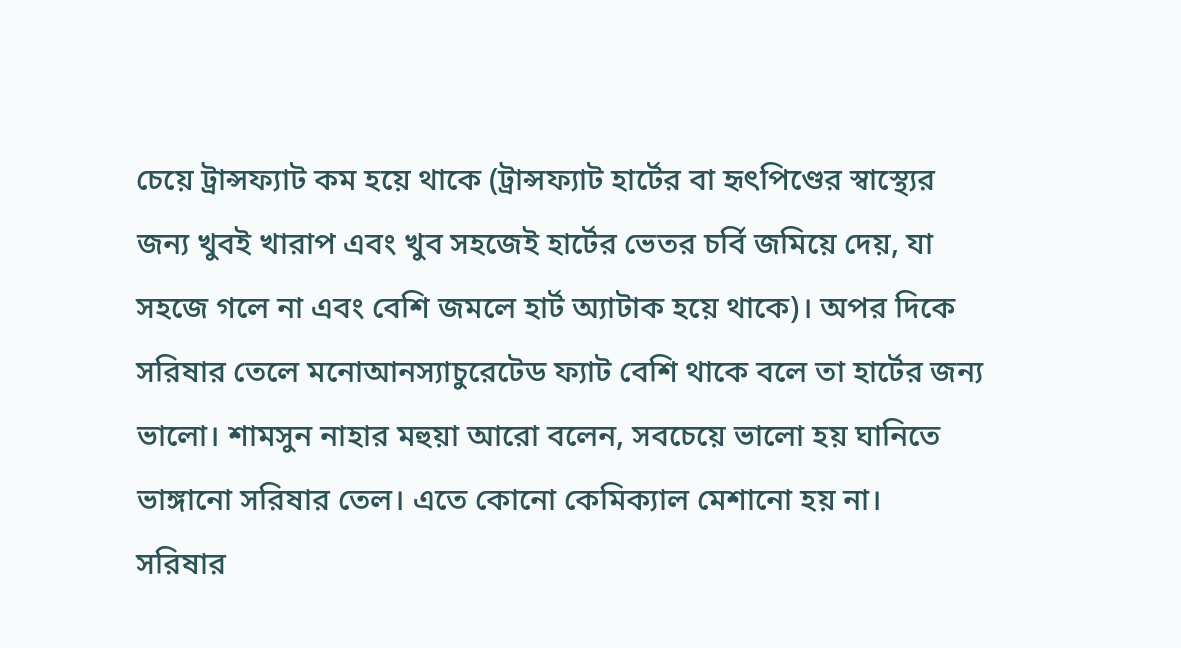চেয়ে ট্রান্সফ্যাট কম হয়ে থাকে (ট্রান্সফ্যাট হার্টের বা হৃৎপিণ্ডের স্বাস্থ্যের জন্য খুবই খারাপ এবং খুব সহজেই হার্টের ভেতর চর্বি জমিয়ে দেয়, যা সহজে গলে না এবং বেশি জমলে হার্ট অ্যাটাক হয়ে থাকে)। অপর দিকে সরিষার তেলে মনোআনস্যাচুরেটেড ফ্যাট বেশি থাকে বলে তা হার্টের জন্য ভালো। শামসুন নাহার মহুয়া আরো বলেন, সবচেয়ে ভালো হয় ঘানিতে ভাঙ্গানো সরিষার তেল। এতে কোনো কেমিক্যাল মেশানো হয় না।
সরিষার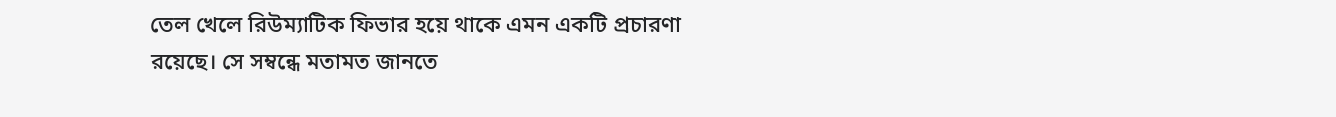তেল খেলে রিউম্যাটিক ফিভার হয়ে থাকে এমন একটি প্রচারণা রয়েছে। সে সম্বন্ধে মতামত জানতে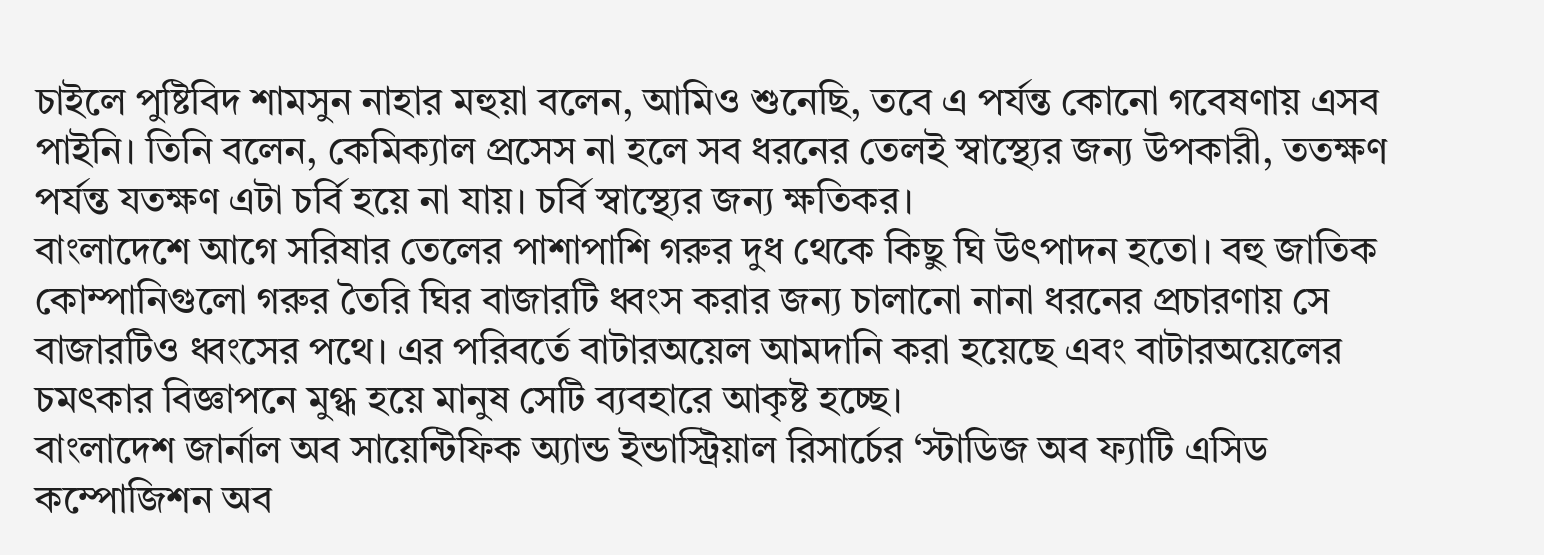চাইলে পুষ্টিবিদ শামসুন নাহার মহুয়া বলেন, আমিও শুনেছি, তবে এ পর্যন্ত কোনো গবেষণায় এসব পাইনি। তিনি বলেন, কেমিক্যাল প্রসেস না হলে সব ধরনের তেলই স্বাস্থ্যের জন্য উপকারী, ততক্ষণ পর্যন্ত যতক্ষণ এটা চর্বি হয়ে না যায়। চর্বি স্বাস্থ্যের জন্য ক্ষতিকর।
বাংলাদেশে আগে সরিষার তেলের পাশাপাশি গরুর দুধ থেকে কিছু ঘি উৎপাদন হতো। বহু জাতিক কোম্পানিগুলো গরুর তৈরি ঘির বাজারটি ধ্বংস করার জন্য চালানো নানা ধরনের প্রচারণায় সে বাজারটিও ধ্বংসের পথে। এর পরিবর্তে বাটারঅয়েল আমদানি করা হয়েছে এবং বাটারঅয়েলের চমৎকার বিজ্ঞাপনে মুগ্ধ হয়ে মানুষ সেটি ব্যবহারে আকৃষ্ট হচ্ছে।
বাংলাদেশ জার্নাল অব সায়েন্টিফিক অ্যান্ড ইন্ডাস্ট্রিয়াল রিসার্চের ‘স্টাডিজ অব ফ্যাটি এসিড কম্পোজিশন অব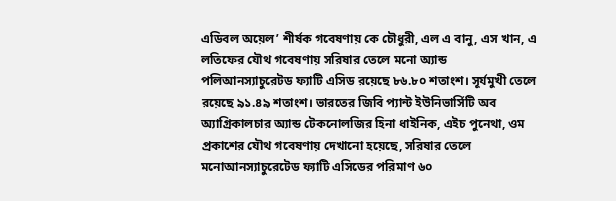এডিবল অয়েল’ শীর্ষক গবেষণায় কে চৌধুরী, এল এ বানু, এস খান, এ লতিফের যৌথ গবেষণায় সরিষার তেলে মনো অ্যান্ড পলিআনস্যাচুরেটড ফ্যাটি এসিড রয়েছে ৮৬.৮০ শতাংশ। সূর্যমুখী তেলে রয়েছে ৯১.৪৯ শতাংশ। ভারতের জিবি প্যান্ট ইউনিভার্সিটি অব অ্যাগ্রিকালচার অ্যান্ড টেকনোলজির হিনা ধাইনিক, এইচ পুনেথা, ওম প্রকাশের যৌথ গবেষণায় দেখানো হয়েছে, সরিষার তেলে মনোআনস্যাচুরেটেড ফ্যাটি এসিডের পরিমাণ ৬০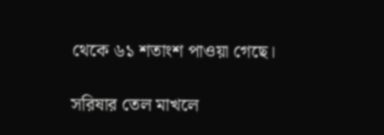থেকে ৬১ শতাংশ পাওয়া গেছে।

সরিষার তেল মাখলে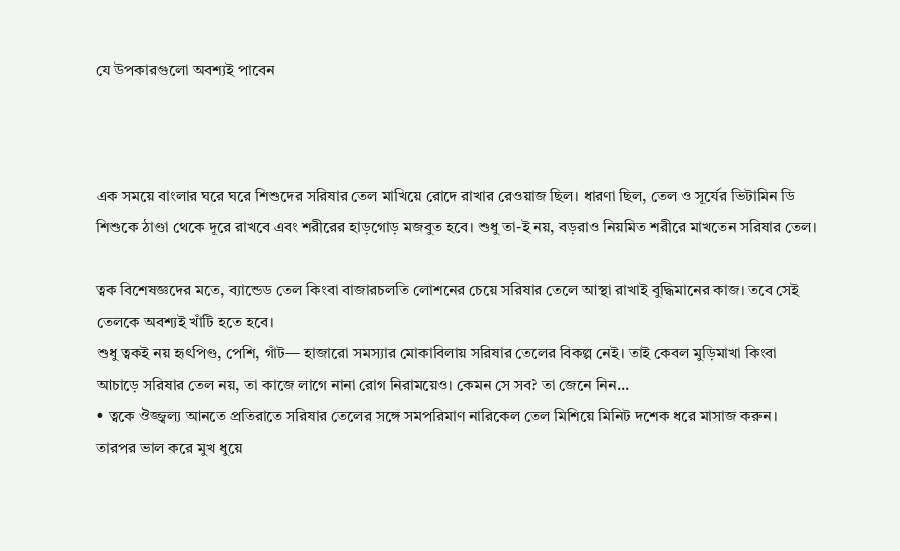যে উপকারগুলো অবশ্যই পাবেন



এক সময়ে বাংলার ঘরে ঘরে শিশুদের সরিষার তেল মাখিয়ে রোদে রাখার রেওয়াজ ছিল। ধারণা ছিল, তেল ও সূর্যের ভিটামিন ডি শিশুকে ঠাণ্ডা থেকে দূরে রাখবে এবং শরীরের হাড়গোড় মজবুত হবে। শুধু তা-ই নয়, বড়রাও নিয়মিত শরীরে মাখতেন সরিষার তেল।

ত্বক বিশেষজ্ঞদের মতে, ব্যান্ডেড তেল কিংবা বাজারচলতি লোশনের চেয়ে সরিষার তেলে আস্থা রাখাই বুদ্ধিমানের কাজ। তবে সেই তেলকে অবশ্যই খাঁটি হতে হবে।
শুধু ত্বকই নয় হৃৎপিণ্ড, পেশি, গাঁট— হাজারো সমস্যার মোকাবিলায় সরিষার তেলের বিকল্প নেই। তাই কেবল মুড়িমাখা কিংবা আচাড়ে সরিষার তেল নয়, তা কাজে লাগে নানা রোগ নিরাময়েও। কেমন সে সব? তা জেনে নিন...
• ত্বকে ঔজ্জ্বল্য আনতে প্রতিরাতে সরিষার তেলের সঙ্গে সমপরিমাণ নারিকেল তেল মিশিয়ে মিনিট দশেক ধরে মাসাজ করুন। তারপর ভাল করে মুখ ধুয়ে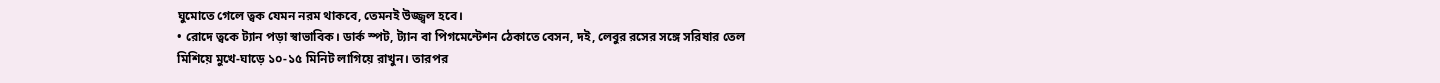ঘুমোতে গেলে ত্বক যেমন নরম থাকবে, তেমনই উজ্জ্বল হবে।
• রোদে ত্বকে ট্যান পড়া স্বাভাবিক। ডার্ক স্পট, ট্যান বা পিগমেন্টেশন ঠেকাতে বেসন, দই, লেবুর রসের সঙ্গে সরিষার তেল মিশিয়ে মুখে-ঘাড়ে ১০-১৫ মিনিট লাগিয়ে রাখুন। তারপর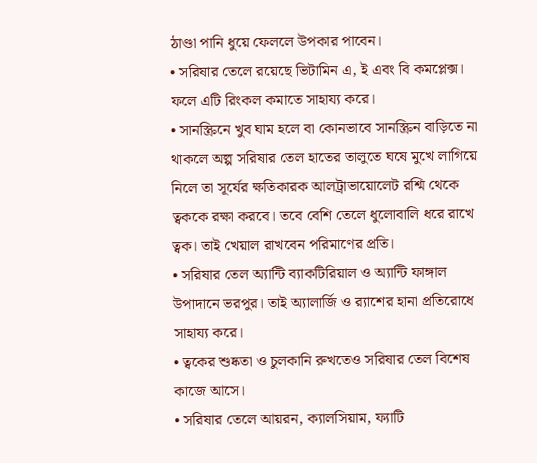ঠাণ্ডা পানি ধুয়ে ফেললে উপকার পাবেন।
• সরিষার তেলে রয়েছে ভিটামিন এ, ই এবং বি কমপ্লেক্স। ফলে এটি রিংকল কমাতে সাহায্য করে।
• সানস্ক্রিনে খুব ঘাম হলে বা কোনভাবে সানস্ক্রিন বাড়িতে না থাকলে অল্প সরিষার তেল হাতের তালুতে ঘষে মুখে লাগিয়ে নিলে তা সূর্যের ক্ষতিকারক আলট্রাভায়োলেট রশ্মি থেকে ত্বককে রক্ষা করবে। তবে বেশি তেলে ধুলোবালি ধরে রাখে ত্বক। তাই খেয়াল রাখবেন পরিমাণের প্রতি।
• সরিষার তেল অ্যান্টি ব্যাকটিরিয়াল ও অ্যান্টি ফাঙ্গাল উপাদানে ভরপুর। তাই অ্যালার্জি ও র‌্যাশের হানা প্রতিরোধে সাহায্য করে।
• ত্বকের শুষ্কতা ও চুলকানি রুখতেও সরিষার তেল বিশেষ কাজে আসে।
• সরিষার তেলে আয়রন, ক্যালসিয়াম, ফ্যাটি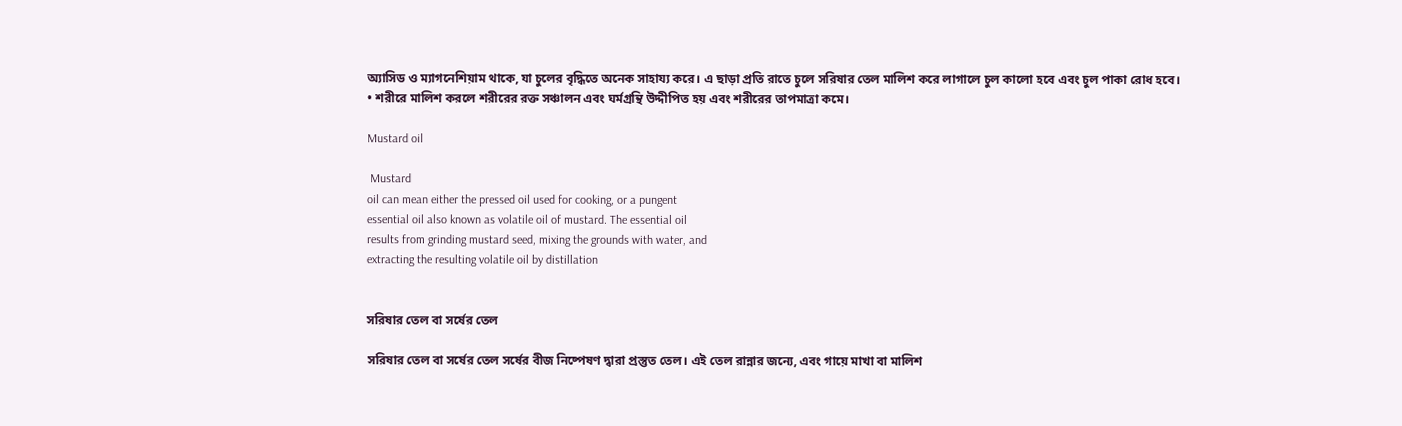অ্যাসিড ও ম্যাগনেশিয়াম থাকে, যা চুলের বৃদ্ধিতে অনেক সাহায্য করে। এ ছাড়া প্রতি রাতে চুলে সরিষার তেল মালিশ করে লাগালে চুল কালো হবে এবং চুল পাকা রোধ হবে।
• শরীরে মালিশ করলে শরীরের রক্ত সঞ্চালন এবং ঘর্মগ্রন্থি উদ্দীপিত হয় এবং শরীরের তাপমাত্রা কমে।

Mustard oil

 Mustard
oil can mean either the pressed oil used for cooking, or a pungent
essential oil also known as volatile oil of mustard. The essential oil
results from grinding mustard seed, mixing the grounds with water, and
extracting the resulting volatile oil by distillation


সরিষার তেল বা সর্ষের তেল

সরিষার তেল বা সর্ষের তেল সর্ষের বীজ নিষ্পেষণ দ্বারা প্রস্তুত তেল। এই তেল রান্নার জন্যে, এবং গায়ে মাখা বা মালিশ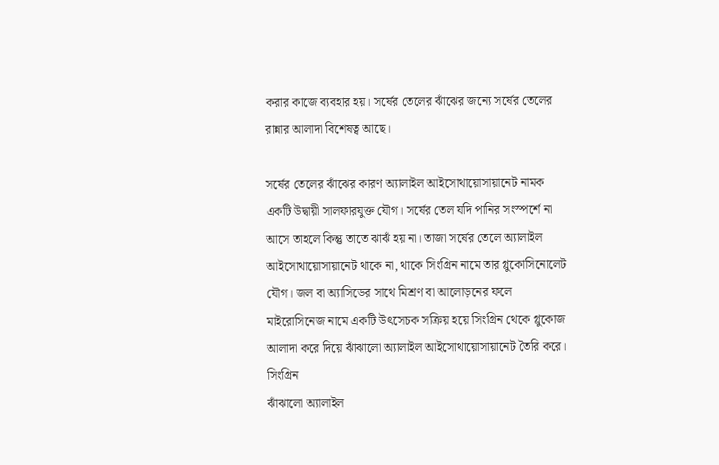করার কাজে ব্যবহার হয়। সর্ষের তেলের ঝাঁঝের জন্যে সর্ষের তেলের রান্নার আলাদা বিশেষত্ব আছে।

সর্ষের তেলের ঝাঁঝের কারণ অ্যালাইল আইসোথায়োসায়ানেট নামক একটি উদ্বায়ী সালফারযুক্ত যৌগ। সর্ষের তেল যদি পানির সংস্পর্শে না আসে তাহলে কিন্তু তাতে ঝাঝঁ হয় না। তাজা সর্ষের তেলে অ্যালাইল আইসোথায়োসায়ানেট থাকে না, থাকে সিংগ্রিন নামে তার গ্লুকোসিনোলেট যৌগ। জল বা অ্যাসিডের সাথে মিশ্রণ বা আলোড়নের ফলে মাইরোসিনেজ নামে একটি উৎসেচক সক্রিয় হয়ে সিংগ্রিন থেকে গ্লুকোজ আলাদা করে দিয়ে ঝাঁঝালো অ্যালাইল আইসোথায়োসায়ানেট তৈরি করে।
সিংগ্রিন
ঝাঁঝালো অ্যালাইল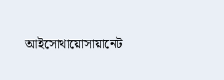আইসোথায়োসায়ানেট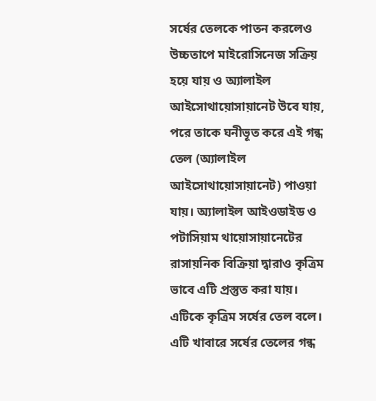সর্ষের তেলকে পাতন করলেও উচ্চতাপে মাইরোসিনেজ সক্রিয় হয়ে যায় ও অ্যালাইল আইসোথায়োসায়ানেট উবে যায়, পরে তাকে ঘনীভূত করে এই গন্ধ তেল (অ্যালাইল আইসোথায়োসায়ানেট) পাওয়া যায়। অ্যালাইল আইওডাইড ও পটাসিয়াম থায়োসায়ানেটের রাসায়নিক বিক্রিয়া দ্বারাও কৃত্রিম ভাবে এটি প্রস্তুত করা যায়। এটিকে কৃত্রিম সর্ষের তেল বলে। এটি খাবারে সর্ষের তেলের গন্ধ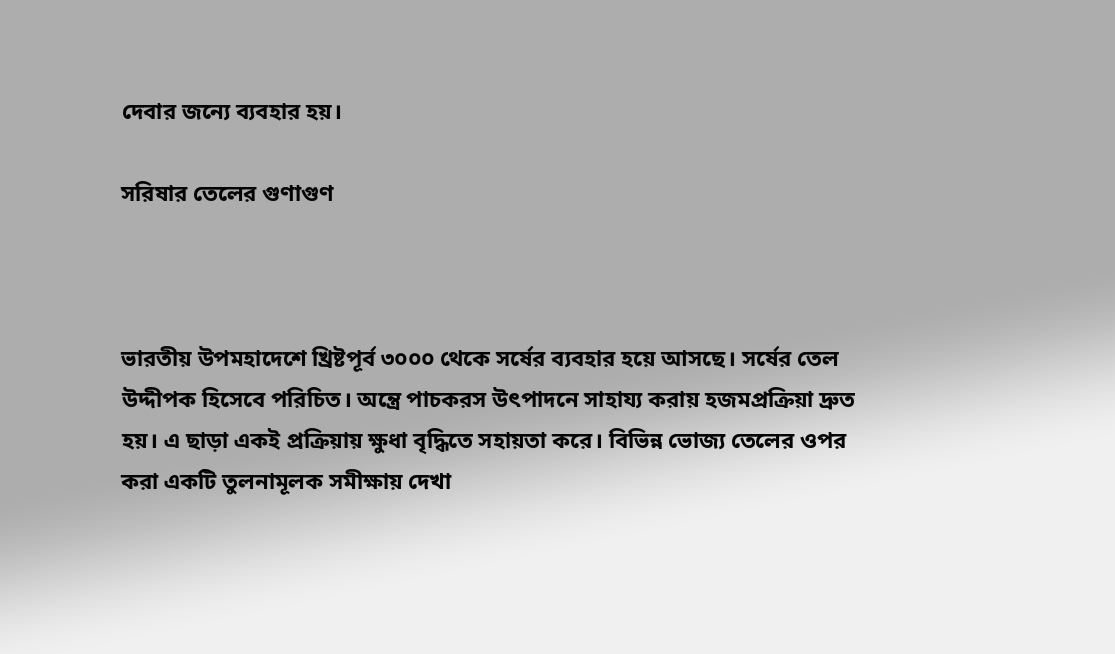দেবার জন্যে ব্যবহার হয়।

সরিষার তেলের গুণাগুণ



ভারতীয় উপমহাদেশে খ্রিষ্টপূর্ব ৩০০০ থেকে সর্ষের ব্যবহার হয়ে আসছে। সর্ষের তেল উদ্দীপক হিসেবে পরিচিত। অন্ত্রে পাচকরস উৎপাদনে সাহায্য করায় হজমপ্রক্রিয়া দ্রুত হয়। এ ছাড়া একই প্রক্রিয়ায় ক্ষুধা বৃদ্ধিতে সহায়তা করে। বিভিন্ন ভোজ্য তেলের ওপর করা একটি তুলনামূলক সমীক্ষায় দেখা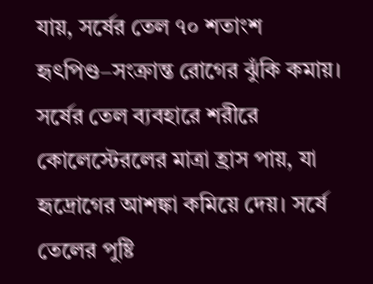যায়, সর্ষের তেল ৭০ শতাংশ হৃৎপিণ্ড–সংক্রান্ত রোগের ঝুঁকি কমায়। সর্ষের তেল ব্যবহারে শরীরে কোলেস্টেরলের মাত্রা হ্রাস পায়, যা হৃদ্রোগের আশঙ্কা কমিয়ে দেয়। সর্ষে তেলের পুষ্টি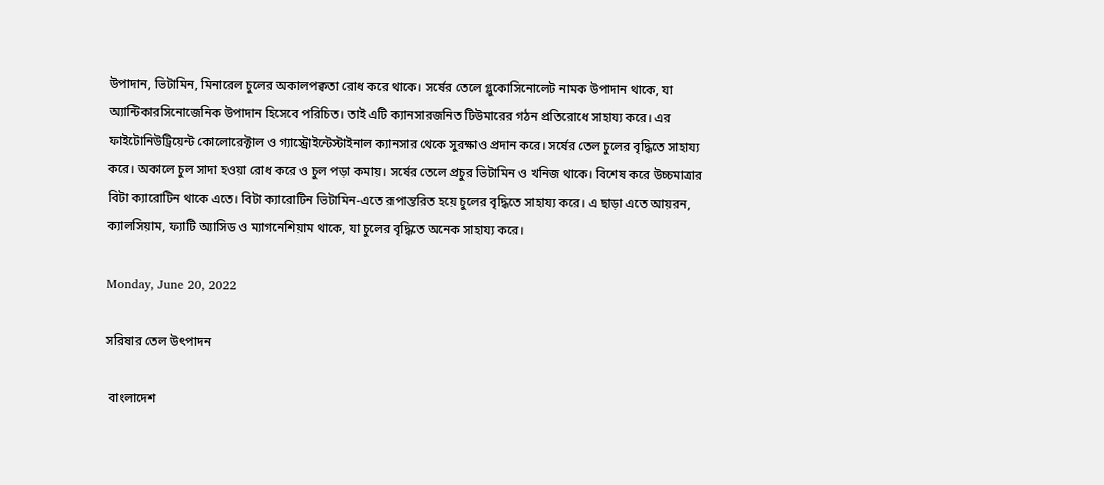উপাদান, ভিটামিন, মিনারেল চুলের অকালপক্বতা রোধ করে থাকে। সর্ষের তেলে গ্লুকোসিনোলেট নামক উপাদান থাকে, যা অ্যান্টিকারসিনোজেনিক উপাদান হিসেবে পরিচিত। তাই এটি ক্যানসারজনিত টিউমারের গঠন প্রতিরোধে সাহায্য করে। এর ফাইটোনিউট্রিয়েন্ট কোলোরেক্টাল ও গ্যাস্ট্রোইন্টেস্টাইনাল ক্যানসার থেকে সুরক্ষাও প্রদান করে। সর্ষের তেল চুলের বৃদ্ধিতে সাহায্য করে। অকালে চুল সাদা হওয়া রোধ করে ও চুল পড়া কমায়। সর্ষের তেলে প্রচুর ভিটামিন ও খনিজ থাকে। বিশেষ করে উচ্চমাত্রার বিটা ক্যারোটিন থাকে এতে। বিটা ক্যারোটিন ভিটামিন-এতে রূপান্তরিত হয়ে চুলের বৃদ্ধিতে সাহায্য করে। এ ছাড়া এতে আয়রন, ক্যালসিয়াম, ফ্যাটি অ্যাসিড ও ম্যাগনেশিয়াম থাকে, যা চুলের বৃদ্ধিতে অনেক সাহায্য করে।

Monday, June 20, 2022

সরিষার তেল উৎপাদন

 বাংলাদেশ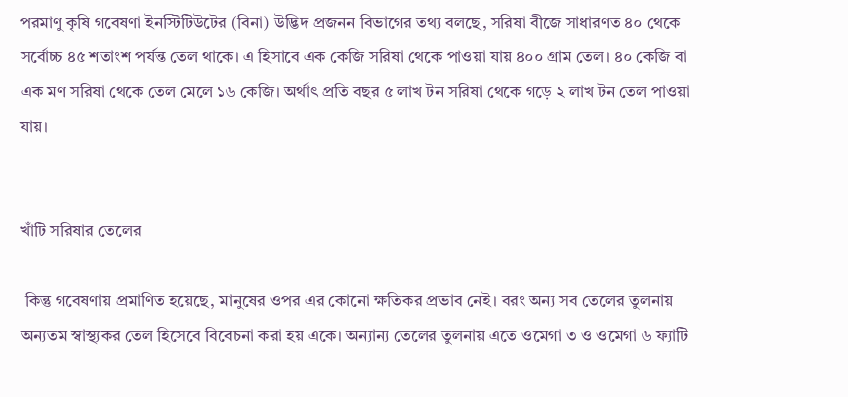পরমাণু কৃষি গবেষণা ইনস্টিটিউটের (বিনা) উদ্ভিদ প্রজনন বিভাগের তথ্য বলছে, সরিষা বীজে সাধারণত ৪০ থেকে সর্বোচ্চ ৪৫ শতাংশ পর্যন্ত তেল থাকে। এ হিসাবে এক কেজি সরিষা থেকে পাওয়া যায় ৪০০ গ্রাম তেল। ৪০ কেজি বা এক মণ সরিষা থেকে তেল মেলে ১৬ কেজি। অর্থাৎ প্রতি বছর ৫ লাখ টন সরিষা থেকে গড়ে ২ লাখ টন তেল পাওয়া যায়।


খাঁটি সরিষার তেলের

 কিন্তু গবেষণায় প্রমাণিত হয়েছে, মানুষের ওপর এর কোনো ক্ষতিকর প্রভাব নেই। বরং অন্য সব তেলের তুলনায় অন্যতম স্বাস্থ্যকর তেল হিসেবে বিবেচনা করা হয় একে। অন্যান্য তেলের তুলনায় এতে ওমেগা ৩ ও ওমেগা ৬ ফ্যাটি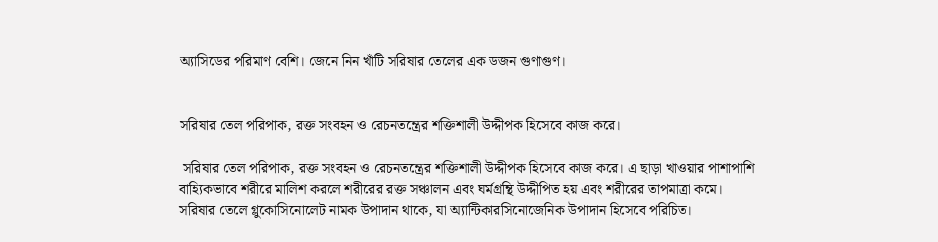অ্যাসিডের পরিমাণ বেশি। জেনে নিন খাঁটি সরিষার তেলের এক ডজন গুণাগুণ।


সরিষার তেল পরিপাক, রক্ত সংবহন ও রেচনতন্ত্রের শক্তিশালী উদ্দীপক হিসেবে কাজ করে।

 সরিষার তেল পরিপাক, রক্ত সংবহন ও রেচনতন্ত্রের শক্তিশালী উদ্দীপক হিসেবে কাজ করে। এ ছাড়া খাওয়ার পাশাপাশি বাহ্যিকভাবে শরীরে মালিশ করলে শরীরের রক্ত সঞ্চালন এবং ঘর্মগ্রন্থি উদ্দীপিত হয় এবং শরীরের তাপমাত্রা কমে। সরিষার তেলে গ্লুকোসিনোলেট নামক উপাদান থাকে, যা অ্যান্টিকারসিনোজেনিক উপাদান হিসেবে পরিচিত।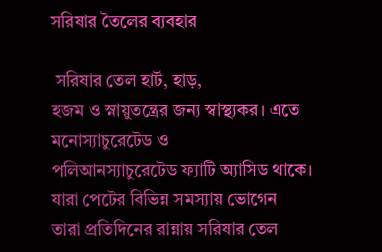সরিষার তৈলের ব্যবহার

 সরিষার তেল হার্ট, হাড়,
হজম ও স্নায়ুতন্ত্রের জন্য স্বাস্থ্যকর। এতে মনোস্যাচুরেটেড ও
পলিআনস্যাচুরেটেড ফ্যাটি অ্যাসিড থাকে। যারা পেটের বিভিন্ন সমস্যায় ভোগেন
তারা প্রতিদিনের রান্নায় সরিষার তেল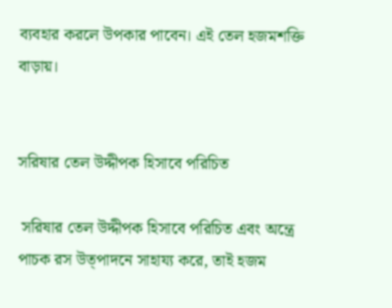ব্যবহার করলে উপকার পাবেন। এই তেল হজমশক্তি বাড়ায়।


সরিষার তেল উদ্দীপক হিসাবে পরিচিত

 সরিষার তেল উদ্দীপক হিসাবে পরিচিত এবং অন্ত্রে পাচক রস উত্পাদনে সাহায্য করে, তাই হজম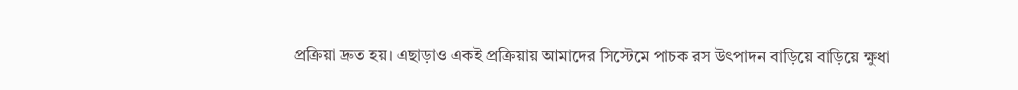প্রক্রিয়া দ্রুত হয়। এছাড়াও একই প্রক্রিয়ায় আমাদের সিস্টেমে পাচক রস উৎপাদন বাড়িয়ে বাড়িয়ে ক্ষুধা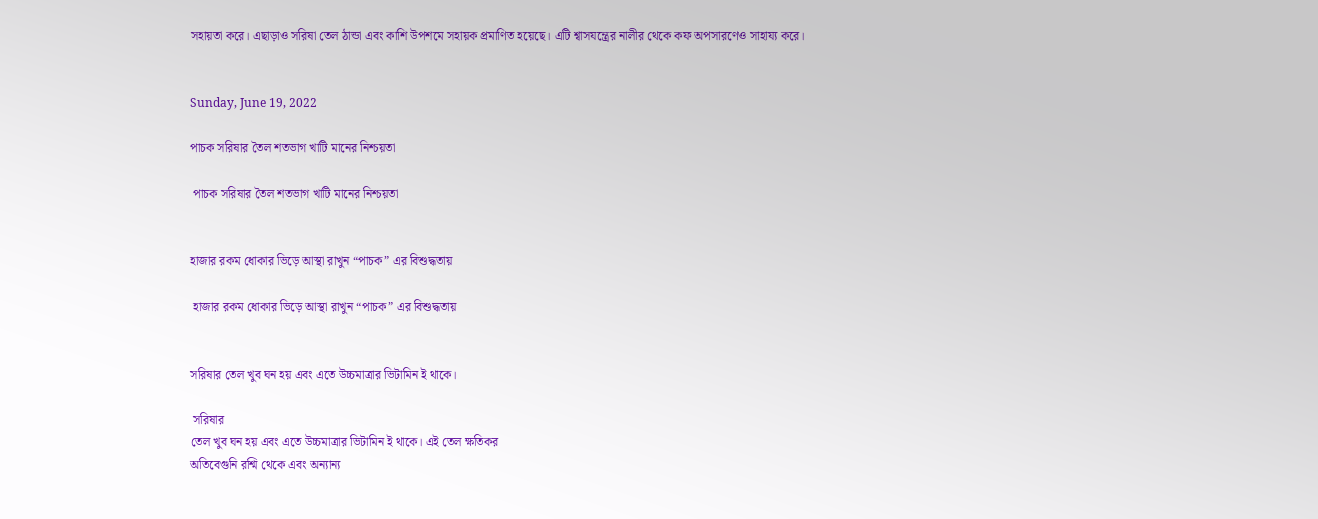সহায়তা করে। এছাড়াও সরিষা তেল ঠান্ডা এবং কাশি উপশমে সহায়ক প্রমাণিত হয়েছে। এটি শ্বাসযন্ত্রের নালীর থেকে কফ অপসারণেও সাহায্য করে।


Sunday, June 19, 2022

পাচক সরিষার তৈল শতভাগ খাটি মানের নিশ্চয়তা

 পাচক সরিষার তৈল শতভাগ খাটি মানের নিশ্চয়তা


হাজার রকম ধোকার ভিড়ে আস্থা রাখুন “পাচক” এর বিশুদ্ধতায়

 হাজার রকম ধোকার ভিড়ে আস্থা রাখুন “পাচক” এর বিশুদ্ধতায়


সরিষার তেল খুব ঘন হয় এবং এতে উচ্চমাত্রার ভিটামিন ই থাকে।

 সরিষার
তেল খুব ঘন হয় এবং এতে উচ্চমাত্রার ভিটামিন ই থাকে। এই তেল ক্ষতিকর
অতিবেগুনি রশ্মি থেকে এবং অন্যান্য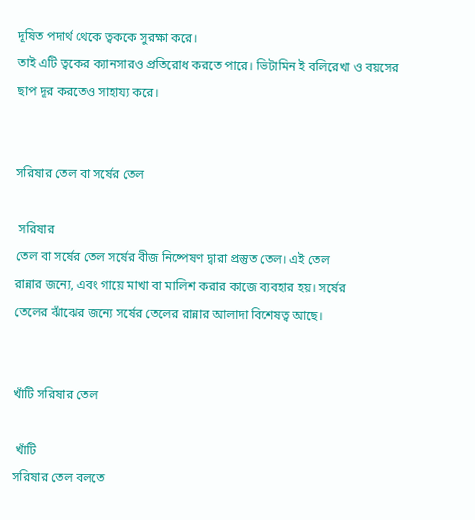দূষিত পদার্থ থেকে ত্বককে সুরক্ষা করে।
তাই এটি ত্বকের ক্যানসারও প্রতিরোধ করতে পারে। ভিটামিন ই বলিরেখা ও বয়সের
ছাপ দূর করতেও সাহায্য করে।


সরিষার তেল বা সর্ষের তেল

 সরিষার
তেল বা সর্ষের তেল সর্ষের বীজ নিষ্পেষণ দ্বারা প্রস্তুত তেল। এই তেল
রান্নার জন্যে, এবং গায়ে মাখা বা মালিশ করার কাজে ব্যবহার হয়। সর্ষের
তেলের ঝাঁঝের জন্যে সর্ষের তেলের রান্নার আলাদা বিশেষত্ব আছে।


খাঁটি সরিষার তেল

 খাঁটি
সরিষার তেল বলতে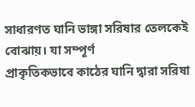সাধারণত ঘানি ভাঙ্গা সরিষার তেলকেই বোঝায়। যা সম্পূর্ণ
প্রাকৃতিকভাবে কাঠের ঘানি দ্বারা সরিষা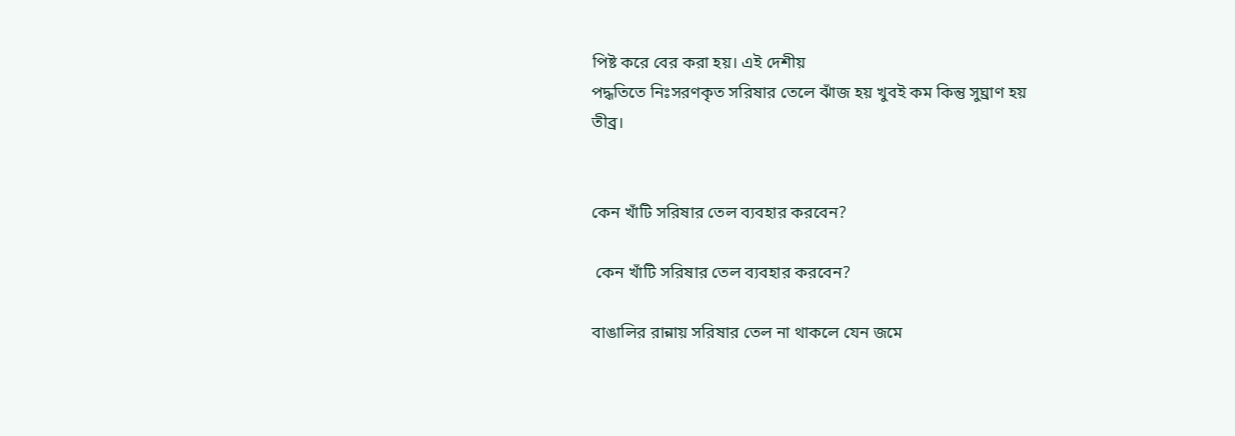পিষ্ট করে বের করা হয়। এই দেশীয়
পদ্ধতিতে নিঃসরণকৃত সরিষার তেলে ঝাঁজ হয় খুবই কম কিন্তু সুঘ্রাণ হয়
তীব্র।


কেন খাঁটি সরিষার তেল ব্যবহার করবেন?

 কেন খাঁটি সরিষার তেল ব্যবহার করবেন?

বাঙালির রান্নায় সরিষার তেল না থাকলে যেন জমে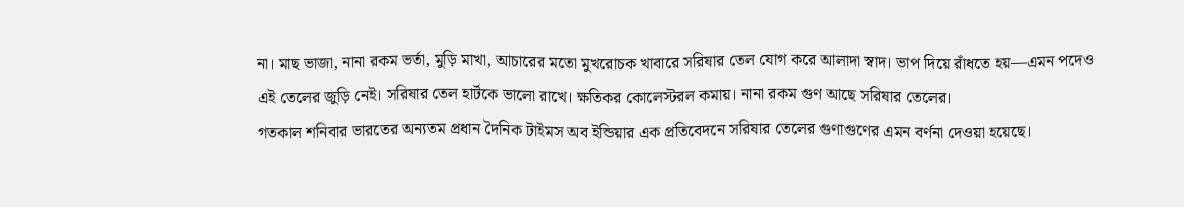না। মাছ ভাজা, নানা রকম ভর্তা, মুড়ি মাখা, আচারের মতো মুখরোচক খাবারে সরিষার তেল যোগ করে আলাদা স্বাদ। ভাপ দিয়ে রাঁধতে হয়—এমন পদেও এই তেলের জুড়ি নেই। সরিষার তেল হার্টকে ভালো রাখে। ক্ষতিকর কোলেস্টরল কমায়। নানা রকম গুণ আছে সরিষার তেলের।
গতকাল শনিবার ভারতের অন্যতম প্রধান দৈনিক টাইমস অব ইন্ডিয়ার এক প্রতিবেদনে সরিষার তেলের গুণাগুণের এমন বর্ণনা দেওয়া হয়েছে।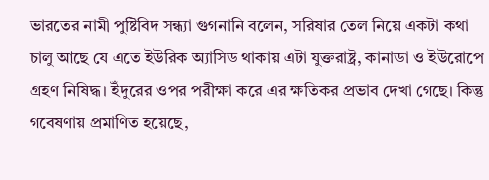ভারতের নামী পুষ্টিবিদ সন্ধ্যা গুগনানি বলেন, সরিষার তেল নিয়ে একটা কথা চালু আছে যে এতে ইউরিক অ্যাসিড থাকায় এটা যুক্তরাষ্ট্র, কানাডা ও ইউরোপে গ্রহণ নিষিদ্ধ। ইঁদুরের ওপর পরীক্ষা করে এর ক্ষতিকর প্রভাব দেখা গেছে। কিন্তু গবেষণায় প্রমাণিত হয়েছে,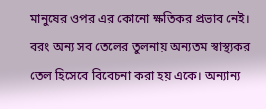মানুষের ওপর এর কোনো ক্ষতিকর প্রভাব নেই। বরং অন্য সব তেলের তুলনায় অন্যতম স্বাস্থ্যকর তেল হিসেবে বিবেচনা করা হয় একে। অন্যান্য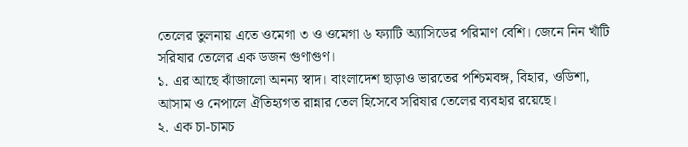তেলের তুলনায় এতে ওমেগা ৩ ও ওমেগা ৬ ফ্যাটি অ্যাসিডের পরিমাণ বেশি। জেনে নিন খাঁটি সরিষার তেলের এক ডজন গুণাগুণ।
১. এর আছে ঝাঁজালো অনন্য স্বাদ। বাংলাদেশ ছাড়াও ভারতের পশ্চিমবঙ্গ, বিহার, ওডিশা, আসাম ও নেপালে ঐতিহ্যগত রান্নার তেল হিসেবে সরিষার তেলের ব্যবহার রয়েছে।
২. এক চা-চামচ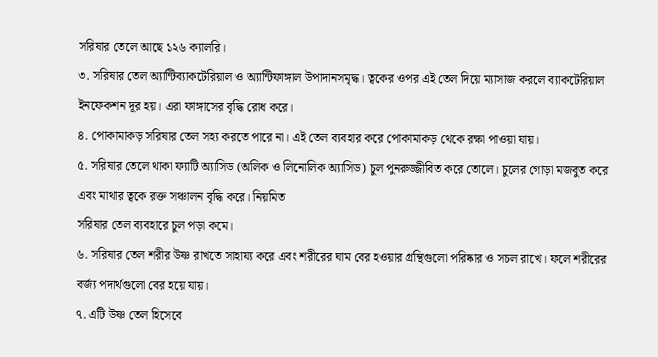সরিষার তেলে আছে ১২৬ ক্যালরি।
৩. সরিষার তেল অ্যান্টিব্যাকটেরিয়াল ও অ্যান্টিফাঙ্গাল উপাদানসমৃদ্ধ। ত্বকের ওপর এই তেল দিয়ে ম্যাসাজ করলে ব্যাকটেরিয়াল ইনফেকশন দূর হয়। এরা ফাঙ্গাসের বৃদ্ধি রোধ করে।
৪. পোকামাকড় সরিষার তেল সহ্য করতে পারে না। এই তেল ব্যবহার করে পোকামাকড় থেকে রক্ষা পাওয়া যায়।
৫. সরিষার তেলে থাকা ফ্যাটি অ্যাসিড (অলিক ও লিনোলিক অ্যাসিড) চুল পুনরুজ্জীবিত করে তোলে। চুলের গোড়া মজবুত করে এবং মাথার ত্বকে রক্ত সঞ্চালন বৃদ্ধি করে। নিয়মিত
সরিষার তেল ব্যবহারে চুল পড়া কমে।
৬. সরিষার তেল শরীর উষ্ণ রাখতে সাহায্য করে এবং শরীরের ঘাম বের হওয়ার গ্রন্থিগুলো পরিষ্কার ও সচল রাখে। ফলে শরীরের বর্জ্য পদার্থগুলো বের হয়ে যায়।
৭. এটি উষ্ণ তেল হিসেবে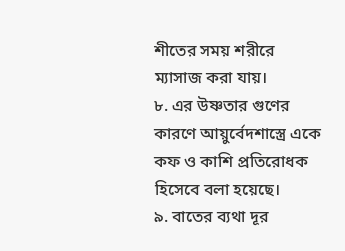শীতের সময় শরীরে ম্যাসাজ করা যায়।
৮. এর উষ্ণতার গুণের কারণে আয়ুর্বেদশাস্ত্রে একে কফ ও কাশি প্রতিরোধক হিসেবে বলা হয়েছে।
৯. বাতের ব্যথা দূর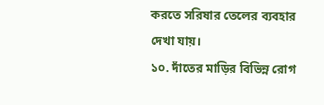করতে সরিষার তেলের ব্যবহার দেখা যায়।
১০. দাঁতের মাড়ির বিভিন্ন রোগ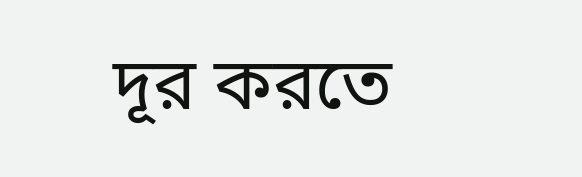দূর করতে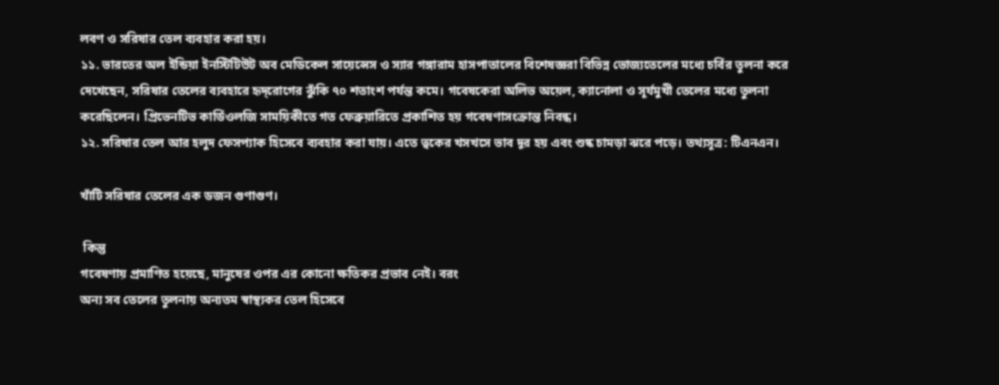লবণ ও সরিষার তেল ব্যবহার করা হয়।
১১. ভারতের অল ইন্ডিয়া ইনস্টিটিউট অব মেডিকেল সায়েন্সেস ও স্যার গঙ্গারাম হাসপাতালের বিশেষজ্ঞরা বিভিন্ন ভোজ্যতেলের মধ্যে চর্বির তুলনা করে দেখেছেন, সরিষার তেলের ব্যবহারে হৃদ্‌রোগের ঝুঁকি ৭০ শতাংশ পর্যন্ত কমে। গবেষকেরা অলিভ অয়েল, ক্যানোলা ও সূর্যমুখী তেলের মধ্যে তুলনা করেছিলেন। প্রিভেনটিভ কার্ডিওলজি সাময়িকীতে গত ফেব্রুয়ারিতে প্রকাশিত হয় গবেষণাসংক্রান্ত নিবন্ধ।
১২. সরিষার তেল আর হলুদ ফেসপ্যাক হিসেবে ব্যবহার করা যায়। এতে ত্বকের খসখসে ভাব দূর হয় এবং শুষ্ক চামড়া ঝরে পড়ে। তথ্যসূত্র: টিএনএন।

খাঁটি সরিষার তেলের এক ডজন গুণাগুণ।

 কিন্তু
গবেষণায় প্রমাণিত হয়েছে, মানুষের ওপর এর কোনো ক্ষতিকর প্রভাব নেই। বরং
অন্য সব তেলের তুলনায় অন্যতম স্বাস্থ্যকর তেল হিসেবে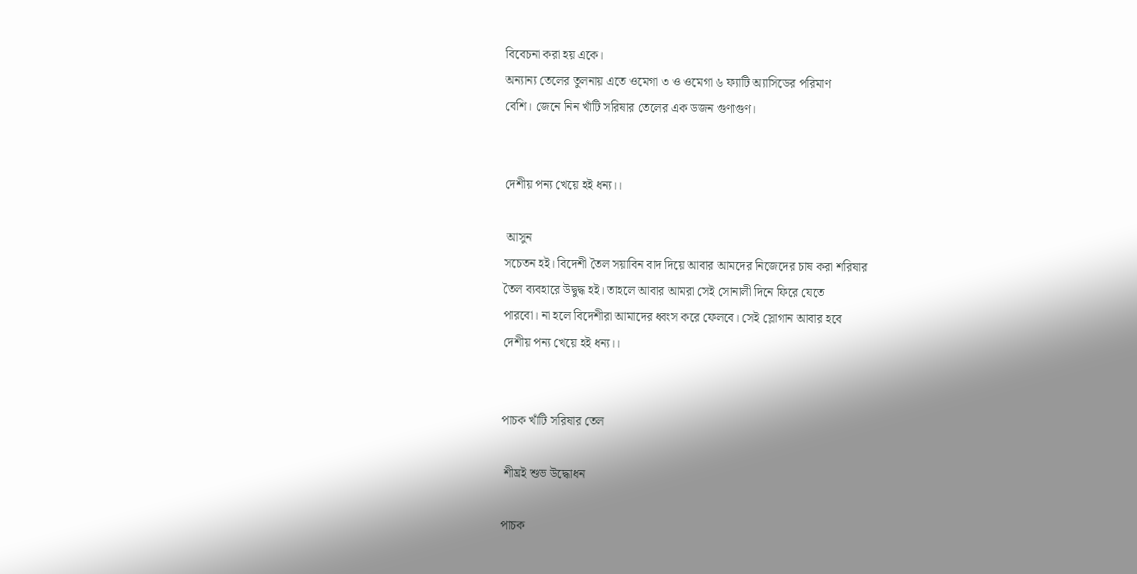বিবেচনা করা হয় একে।
অন্যান্য তেলের তুলনায় এতে ওমেগা ৩ ও ওমেগা ৬ ফ্যাটি অ্যাসিডের পরিমাণ
বেশি। জেনে নিন খাঁটি সরিষার তেলের এক ডজন গুণাগুণ।


দেশীয় পন্য খেয়ে হই ধন্য।।

 আসুন
সচেতন হই। বিদেশী তৈল সয়াবিন বাদ দিয়ে আবার আমদের নিজেদের চাষ করা শরিষার
তৈল ব্যবহারে উদ্বুদ্ধ হই। তাহলে আবার আমরা সেই সোনালী দিনে ফিরে যেতে
পারবো। না হলে বিদেশীরা আমাদের ধ্বংস করে ফেলবে। সেই স্লোগান আবার হবে
দেশীয় পন্য খেয়ে হই ধন্য।।


পাচক খাঁটি সরিষার তেল

 শীঘ্রই শুভ উদ্ধোধন

পাচক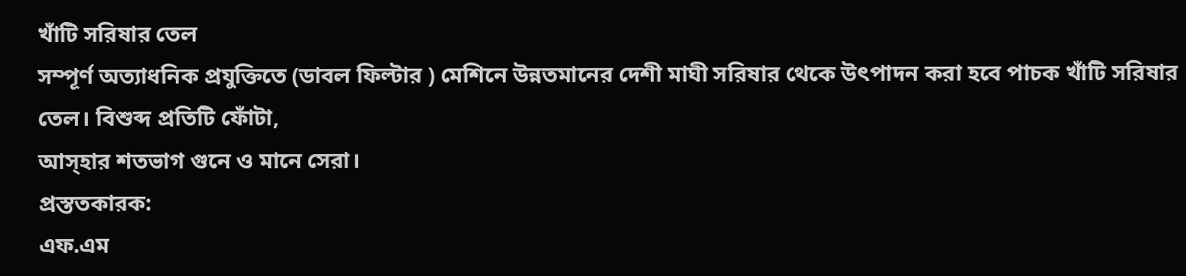খাঁটি সরিষার তেল
সম্পূর্ণ অত্যাধনিক প্রযুক্তিতে (ডাবল ফিল্টার ) মেশিনে উন্নতমানের দেশী মাঘী সরিষার থেকে উৎপাদন করা হবে পাচক খাঁটি সরিষার তেল। বিশুব্দ প্রতিটি ফোঁটা,
আস্হার শতভাগ গুনে ও মানে সেরা।
প্রস্ততকারক:
এফ.এম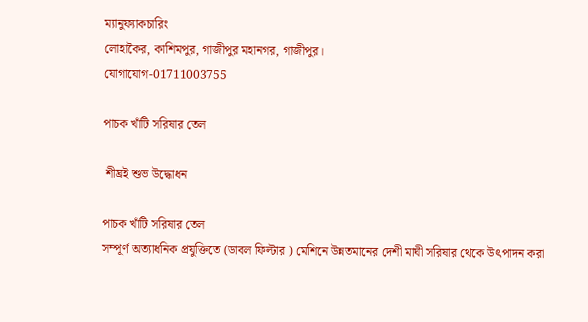ম্যানুফ্যাকচারিং
লোহাকৈর, কাশিমপুর, গাজীপুর মহানগর, গাজীপুর।
যোগাযোগ-01711003755

পাচক খাঁটি সরিষার তেল

 শীঘ্রই শুভ উদ্ধোধন

পাচক খাঁটি সরিষার তেল
সম্পূর্ণ অত্যাধনিক প্রযুক্তিতে (ডাবল ফিল্টার ) মেশিনে উন্নতমানের দেশী মাঘী সরিষার থেকে উৎপাদন করা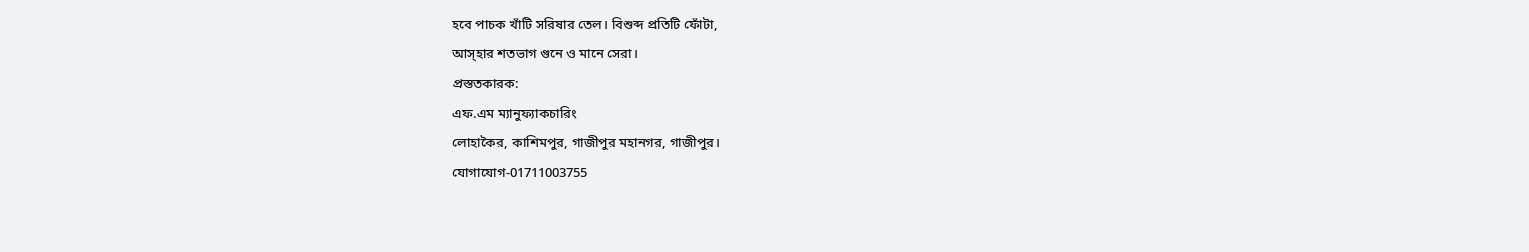হবে পাচক খাঁটি সরিষার তেল। বিশুব্দ প্রতিটি ফোঁটা,
আস্হার শতভাগ গুনে ও মানে সেরা।
প্রস্ততকারক:
এফ.এম ম্যানুফ্যাকচারিং
লোহাকৈর, কাশিমপুর, গাজীপুর মহানগর, গাজীপুর।
যোগাযোগ-01711003755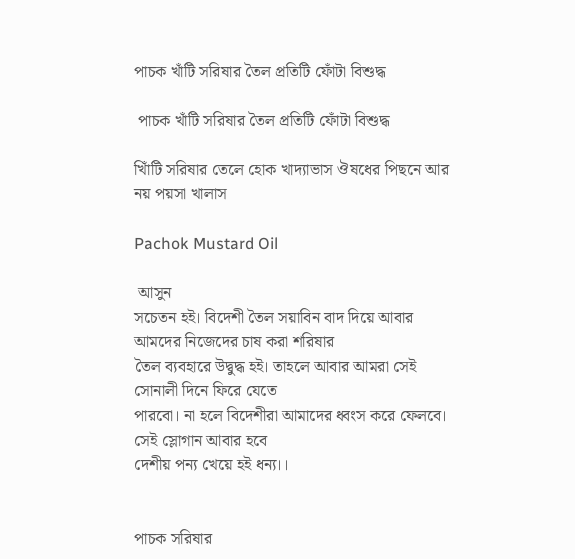পাচক খাঁটি সরিষার তৈল প্রতিটি ফোঁটা বিশুদ্ধ

 পাচক খাঁটি সরিষার তৈল প্রতিটি ফোঁটা বিশুদ্ধ

খিাঁটি সরিষার তেলে হোক খাদ্যাভাস ঔষধের পিছনে আর নয় পয়সা খালাস

Pachok Mustard Oil

 আসুন
সচেতন হই। বিদেশী তৈল সয়াবিন বাদ দিয়ে আবার আমদের নিজেদের চাষ করা শরিষার
তৈল ব্যবহারে উদ্বুদ্ধ হই। তাহলে আবার আমরা সেই সোনালী দিনে ফিরে যেতে
পারবো। না হলে বিদেশীরা আমাদের ধ্বংস করে ফেলবে। সেই স্লোগান আবার হবে
দেশীয় পন্য খেয়ে হই ধন্য।।


পাচক সরিষার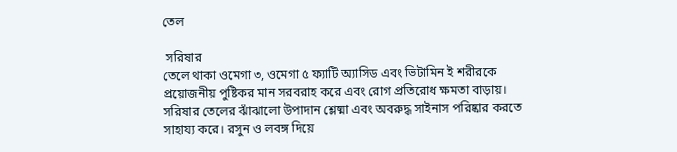তেল

 সরিষার
তেলে থাকা ওমেগা ৩, ওমেগা ৫ ফ্যাটি অ্যাসিড এবং ভিটামিন ই শরীরকে
প্রয়োজনীয় পুষ্টিকর মান সরবরাহ করে এবং রোগ প্রতিরোধ ক্ষমতা বাড়ায়।
সরিষার তেলের ঝাঁঝালো উপাদান শ্লেষ্মা এবং অবরুদ্ধ সাইনাস পরিষ্কার করতে
সাহায্য করে। রসুন ও লবঙ্গ দিয়ে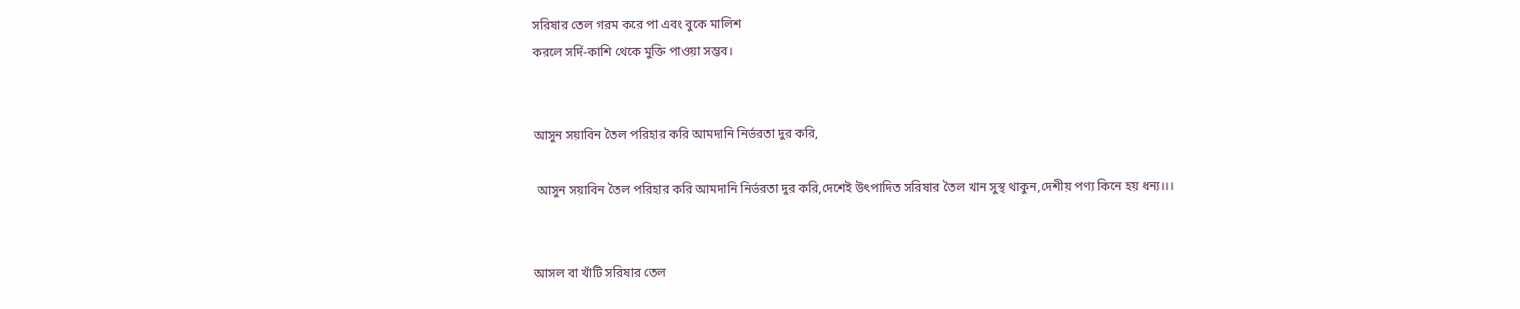সরিষার তেল গরম করে পা এবং বুকে মালিশ
করলে সর্দি-কাশি থেকে মুক্তি পাওয়া সম্ভব।


আসুন সয়াবিন তৈল পরিহার করি আমদানি নির্ভরতা দুর করি,

 আসুন সয়াবিন তৈল পরিহার করি আমদানি নির্ভরতা দুর করি,দেশেই উৎপাদিত সরিষার তৈল খান সুস্থ থাকুন,দেশীয় পণ্য কিনে হয় ধন্য।।।


আসল বা খাঁটি সরিষার তেল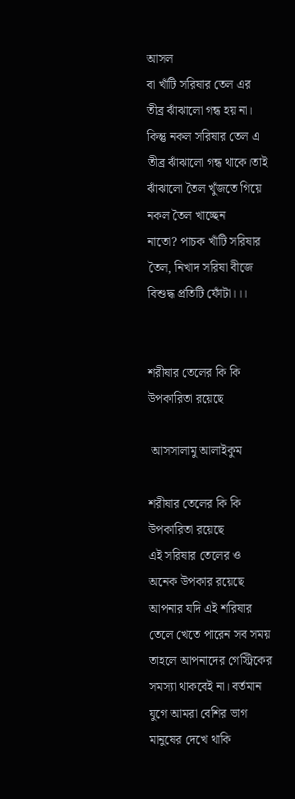আসল
বা খাঁটি সরিষার তেল এর তীব্র ঝাঁঝালো গন্ধ হয় না। কিন্তু নকল সরিষার তেল এ
তীব্র ঝাঁঝালো গন্ধ থাকে।তাই ঝাঁঝালো তৈল খুঁজতে গিয়ে নকল তৈল খাচ্ছেন
নাতো? পাচক খাঁটি সরিষার তৈল, নিখাদ সরিষা বীজে বিশুদ্ধ প্রতিটি ফোঁটা।।।


শরীষার তেলের কি কি উপকারিতা রয়েছে

 আসসালামু আলাইকুম

শরীষার তেলের কি কি উপকারিতা রয়েছে
এই সরিষার তেলের ও অনেক উপকার রয়েছে আপনার যদি এই শরিষার তেলে খেতে পারেন সব সময় তাহলে আপনাদের গেস্ট্রিকের সমস্যা থাকবেই না। বর্তমান যুগে আমরা বেশির ভাগ মানুষের দেখে থাকি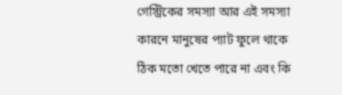গেস্ট্রিকের সমস্যা আর এই সমস্যা কারনে মানুষের প্যাট ফুলে থাকে ঠিক মতো খেতে পারে না এবং কি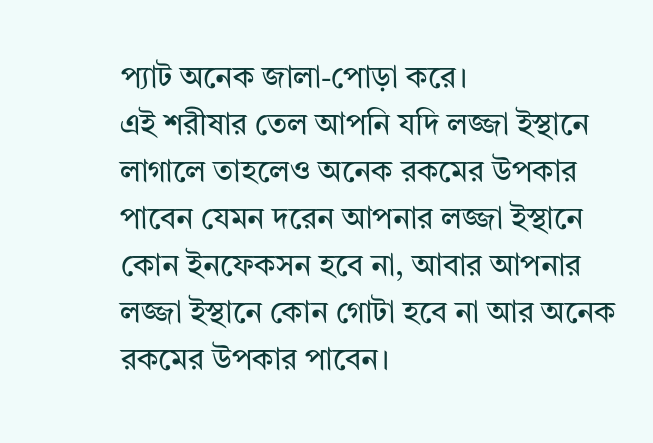প্যাট অনেক জালা-পোড়া করে।
এই শরীষার তেল আপনি যদি লজ্জা ইস্থানে লাগালে তাহলেও অনেক রকমের উপকার পাবেন যেমন দরেন আপনার লজ্জা ইস্থানে কোন ইনফেকসন হবে না, আবার আপনার লজ্জা ইস্থানে কোন গোটা হবে না আর অনেক রকমের উপকার পাবেন।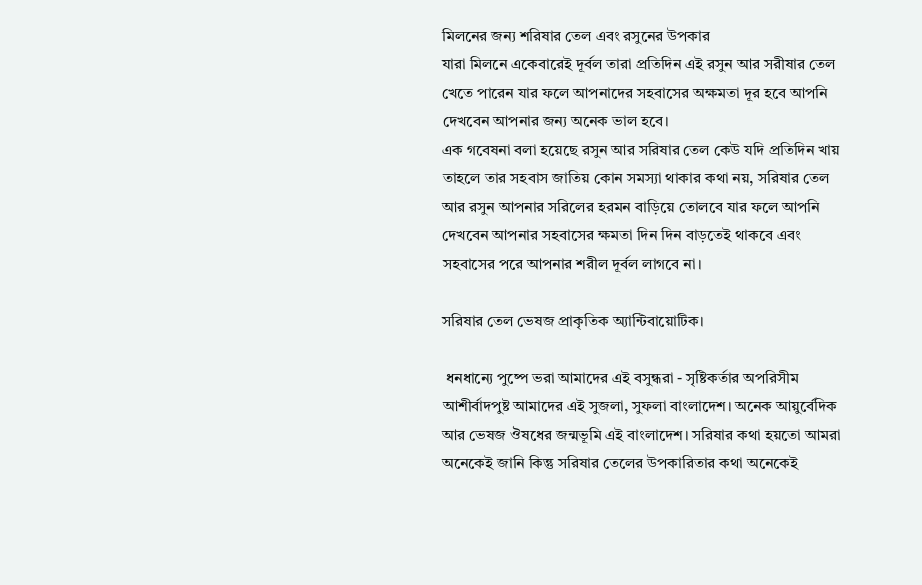মিলনের জন্য শরিষার তেল এবং রসুনের উপকার
যারা মিলনে একেবারেই দূর্বল তারা প্রতিদিন এই রসুন আর সরীষার তেল খেতে পারেন যার ফলে আপনাদের সহবাসের অক্ষমতা দূর হবে আপনি দেখবেন আপনার জন্য অনেক ভাল হবে।
এক গবেষনা বলা হয়েছে রসুন আর সরিষার তেল কেউ যদি প্রতিদিন খায় তাহলে তার সহবাস জাতিয় কোন সমস্যা থাকার কথা নয়, সরিষার তেল আর রসুন আপনার সরিলের হরমন বাড়িয়ে তোলবে যার ফলে আপনি দেখবেন আপনার সহবাসের ক্ষমতা দিন দিন বাড়তেই থাকবে এবং সহবাসের পরে আপনার শরীল দূর্বল লাগবে না।

সরিষার তেল ভেষজ প্রাকৃতিক অ্যান্টিবায়োটিক।

 ধনধান্যে পুষ্পে ভরা আমাদের এই বসুন্ধরা - সৃষ্টিকর্তার অপরিসীম আশীর্বাদপুষ্ট আমাদের এই সুজলা, সুফলা বাংলাদেশ। অনেক আয়ুর্বেদিক আর ভেষজ ঔষধের জন্মভূমি এই বাংলাদেশ। সরিষার কথা হয়তো আমরা অনেকেই জানি কিন্তু সরিষার তেলের উপকারিতার কথা অনেকেই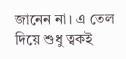জানেন না। এ তেল দিয়ে শুধু ত্বকই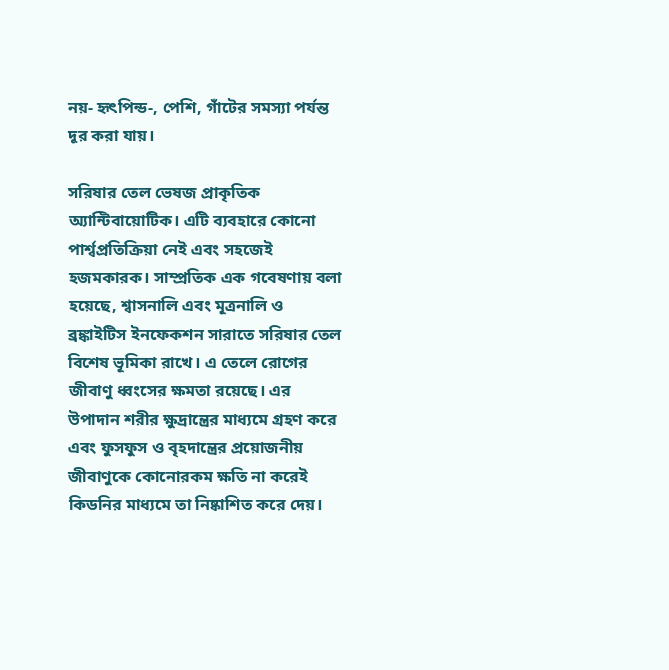নয়- হৃৎপিন্ড-, পেশি, গাঁটের সমস্যা পর্যন্ত দূর করা যায়।

সরিষার তেল ভেষজ প্রাকৃতিক অ্যান্টিবায়োটিক। এটি ব্যবহারে কোনো পার্শ্বপ্রতিক্রিয়া নেই এবং সহজেই হজমকারক। সাম্প্রতিক এক গবেষণায় বলা হয়েছে, শ্বাসনালি এবং মূত্রনালি ও ব্রঙ্কাইটিস ইনফেকশন সারাতে সরিষার তেল বিশেষ ভূমিকা রাখে। এ তেলে রোগের জীবাণু ধ্বংসের ক্ষমতা রয়েছে। এর উপাদান শরীর ক্ষুদ্রান্ত্রের মাধ্যমে গ্রহণ করে এবং ফুসফুস ও বৃহদান্ত্রের প্রয়োজনীয় জীবাণুকে কোনোরকম ক্ষতি না করেই কিডনির মাধ্যমে তা নিষ্কাশিত করে দেয়।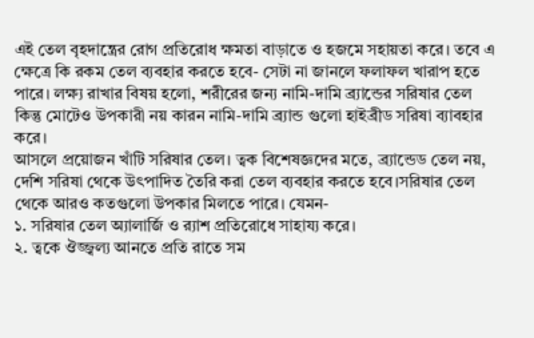এই তেল বৃহদান্ত্রের রোগ প্রতিরোধ ক্ষমতা বাড়াতে ও হজমে সহায়তা করে। তবে এ ক্ষেত্রে কি রকম তেল ব্যবহার করতে হবে- সেটা না জানলে ফলাফল খারাপ হতে পারে। লক্ষ্য রাখার বিষয় হলো, শরীরের জন্য নামি-দামি ব্র্যান্ডের সরিষার তেল কিন্তু মোটেও উপকারী নয় কারন নামি-দামি ব্র্যান্ড গুলো হাইব্রীড সরিষা ব্যাবহার করে।
আসলে প্রয়োজন খাঁটি সরিষার তেল। ত্বক বিশেষজ্ঞদের মতে, ব্র্যান্ডেড তেল নয়, দেশি সরিষা থেকে উৎপাদিত তৈরি করা তেল ব্যবহার করতে হবে।সরিষার তেল থেকে আরও কতগুলো উপকার মিলতে পারে। যেমন-
১. সরিষার তেল অ্যালার্জি ও র‌্যাশ প্রতিরোধে সাহায্য করে।
২. ত্বকে ঔজ্জ্বল্য আনতে প্রতি রাতে সম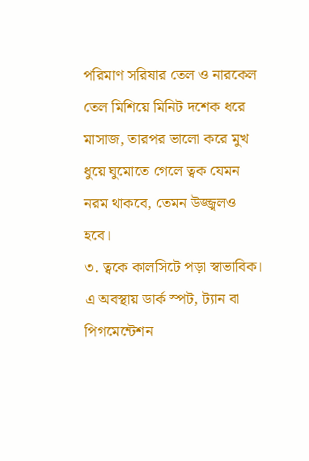পরিমাণ সরিষার তেল ও নারকেল তেল মিশিয়ে মিনিট দশেক ধরে মাসাজ, তারপর ভালো করে মুখ ধুয়ে ঘুমোতে গেলে ত্বক যেমন নরম থাকবে, তেমন উজ্জ্বলও হবে।
৩. ত্বকে কালসিটে পড়া স্বাভাবিক। এ অবস্থায় ডার্ক স্পট, ট্যান বা পিগমেন্টেশন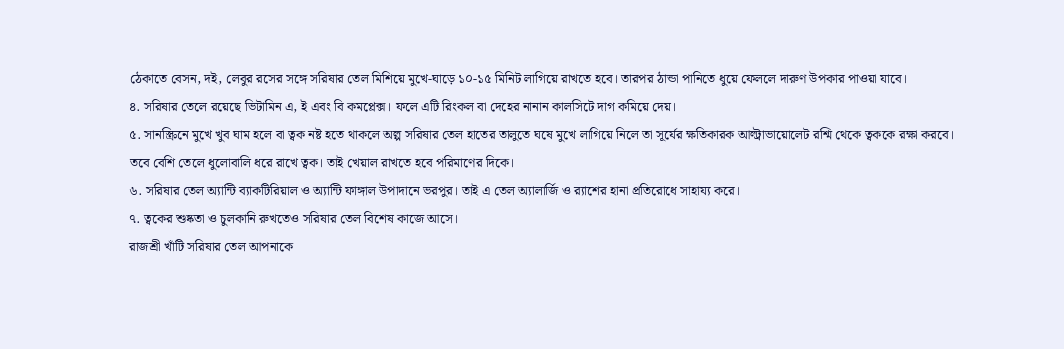ঠেকাতে বেসন, দই, লেবুর রসের সঙ্গে সরিষার তেল মিশিয়ে মুখে-ঘাড়ে ১০-১৫ মিনিট লাগিয়ে রাখতে হবে। তারপর ঠান্ডা পানিতে ধুয়ে ফেললে দারুণ উপকার পাওয়া যাবে।
৪. সরিষার তেলে রয়েছে ভিটামিন এ, ই এবং বি কমপ্লেক্স। ফলে এটি রিংকল বা দেহের নানান কালসিটে দাগ কমিয়ে দেয়।
৫. সানস্ক্রিনে মুখে খুব ঘাম হলে বা ত্বক নষ্ট হতে থাকলে অল্প সরিষার তেল হাতের তালুতে ঘষে মুখে লাগিয়ে নিলে তা সূর্যের ক্ষতিকারক আল্ট্রাভায়োলেট রশ্মি থেকে ত্বককে রক্ষা করবে। তবে বেশি তেলে ধুলোবালি ধরে রাখে ত্বক। তাই খেয়াল রাখতে হবে পরিমাণের দিকে।
৬. সরিষার তেল অ্যান্টি ব্যাকটিরিয়াল ও অ্যান্টি ফাঙ্গাল উপাদানে ভরপুর। তাই এ তেল অ্যালার্জি ও র‌্যাশের হানা প্রতিরোধে সাহায্য করে।
৭. ত্বকের শুষ্কতা ও চুলকানি রুখতেও সরিষার তেল বিশেষ কাজে আসে।
রাজশ্রী খাঁটি সরিষার তেল আপনাকে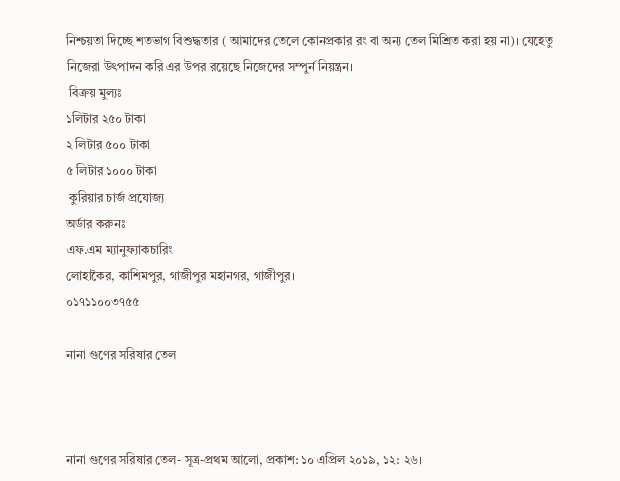নিশ্চয়তা দিচ্ছে শতভাগ বিশুদ্ধতার ( আমাদের তেলে কোনপ্রকার রং বা অন্য তেল মিশ্রিত করা হয় না)। যেহেতু নিজেরা উৎপাদন করি এর উপর রয়েছে নিজেদের সম্পুর্ন নিয়ন্ত্রন।
 বিক্রয় মুল্যঃ
১লিটার ২৫০ টাকা
২ লিটার ৫০০ টাকা
৫ লিটার ১০০০ টাকা
 কুরিয়ার চার্জ প্রযোজ্য
অর্ডার করুনঃ
এফ.এম ম্যানুফ্যাকচারিং
লোহাকৈর, কাশিমপুর, গাজীপুর মহানগর, গাজীপুর।
০১৭১১০০৩৭৫৫

নানা গুণের সরিষার তেল



নানা গুণের সরিষার তেল- সূত্র-প্রথম আলো, প্রকাশ: ১০ এপ্রিল ২০১৯, ১২: ২৬।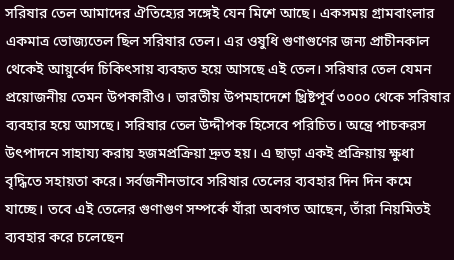সরিষার তেল আমাদের ঐতিহ্যের সঙ্গেই যেন মিশে আছে। একসময় গ্রামবাংলার একমাত্র ভোজ্যতেল ছিল সরিষার তেল। এর ওষুধি গুণাগুণের জন্য প্রাচীনকাল থেকেই আয়ুর্বেদ চিকিৎসায় ব্যবহৃত হয়ে আসছে এই তেল। সরিষার তেল যেমন প্রয়োজনীয় তেমন উপকারীও। ভারতীয় উপমহাদেশে খ্রিষ্টপূর্ব ৩০০০ থেকে সরিষার ব্যবহার হয়ে আসছে। সরিষার তেল উদ্দীপক হিসেবে পরিচিত। অন্ত্রে পাচকরস উৎপাদনে সাহায্য করায় হজমপ্রক্রিয়া দ্রুত হয়। এ ছাড়া একই প্রক্রিয়ায় ক্ষুধা বৃদ্ধিতে সহায়তা করে। সর্বজনীনভাবে সরিষার তেলের ব্যবহার দিন দিন কমে যাচ্ছে। তবে এই তেলের গুণাগুণ সম্পর্কে যাঁরা অবগত আছেন, তাঁরা নিয়মিতই ব্যবহার করে চলেছেন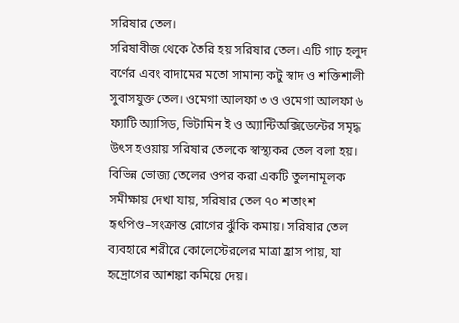সরিষার তেল।
সরিষাবীজ থেকে তৈরি হয় সরিষার তেল। এটি গাঢ় হলুদ বর্ণের এবং বাদামের মতো সামান্য কটু স্বাদ ও শক্তিশালী সুবাসযুক্ত তেল। ওমেগা আলফা ৩ ও ওমেগা আলফা ৬ ফ্যাটি অ্যাসিড, ভিটামিন ই ও অ্যান্টিঅক্সিডেন্টের সমৃদ্ধ উৎস হওয়ায় সরিষার তেলকে স্বাস্থ্যকর তেল বলা হয়। বিভিন্ন ভোজ্য তেলের ওপর করা একটি তুলনামূলক সমীক্ষায় দেখা যায়, সরিষার তেল ৭০ শতাংশ হৃৎপিণ্ড–সংক্রান্ত রোগের ঝুঁকি কমায়। সরিষার তেল ব্যবহারে শরীরে কোলেস্টেরলের মাত্রা হ্রাস পায়, যা হৃদ্রোগের আশঙ্কা কমিয়ে দেয়।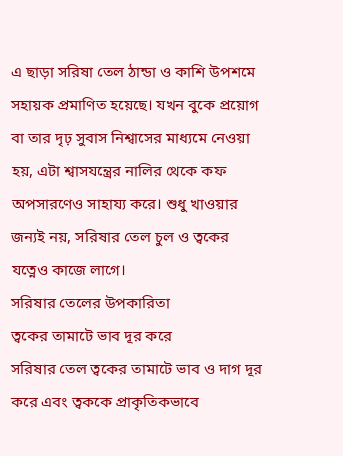এ ছাড়া সরিষা তেল ঠান্ডা ও কাশি উপশমে সহায়ক প্রমাণিত হয়েছে। যখন বুকে প্রয়োগ বা তার দৃঢ় সুবাস নিশ্বাসের মাধ্যমে নেওয়া হয়, এটা শ্বাসযন্ত্রের নালির থেকে কফ অপসারণেও সাহায্য করে। শুধু খাওয়ার জন্যই নয়, সরিষার তেল চুল ও ত্বকের যত্নেও কাজে লাগে।
সরিষার তেলের উপকারিতা
ত্বকের তামাটে ভাব দূর করে
সরিষার তেল ত্বকের তামাটে ভাব ও দাগ দূর করে এবং ত্বককে প্রাকৃতিকভাবে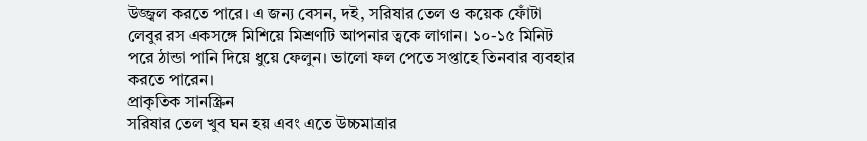উজ্জ্বল করতে পারে। এ জন্য বেসন, দই, সরিষার তেল ও কয়েক ফোঁটা লেবুর রস একসঙ্গে মিশিয়ে মিশ্রণটি আপনার ত্বকে লাগান। ১০-১৫ মিনিট পরে ঠান্ডা পানি দিয়ে ধুয়ে ফেলুন। ভালো ফল পেতে সপ্তাহে তিনবার ব্যবহার করতে পারেন।
প্রাকৃতিক সানস্ক্রিন
সরিষার তেল খুব ঘন হয় এবং এতে উচ্চমাত্রার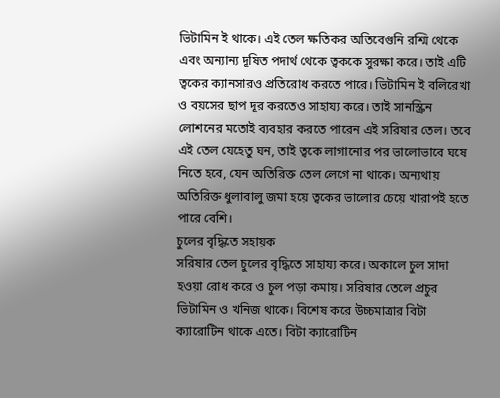ভিটামিন ই থাকে। এই তেল ক্ষতিকর অতিবেগুনি রশ্মি থেকে এবং অন্যান্য দূষিত পদার্থ থেকে ত্বককে সুরক্ষা করে। তাই এটি ত্বকের ক্যানসারও প্রতিরোধ করতে পারে। ভিটামিন ই বলিরেখা ও বয়সের ছাপ দূর করতেও সাহায্য করে। তাই সানস্ক্রিন লোশনের মতোই ব্যবহার করতে পারেন এই সরিষার তেল। তবে এই তেল যেহেতু ঘন, তাই ত্বকে লাগানোর পর ভালোভাবে ঘষে নিতে হবে, যেন অতিরিক্ত তেল লেগে না থাকে। অন্যথায় অতিরিক্ত ধুলাবালু জমা হয়ে ত্বকের ভালোর চেয়ে খারাপই হতে পারে বেশি।
চুলের বৃদ্ধিতে সহায়ক
সরিষার তেল চুলের বৃদ্ধিতে সাহায্য করে। অকালে চুল সাদা হওয়া রোধ করে ও চুল পড়া কমায়। সরিষার তেলে প্রচুর ভিটামিন ও খনিজ থাকে। বিশেষ করে উচ্চমাত্রার বিটা ক্যারোটিন থাকে এতে। বিটা ক্যারোটিন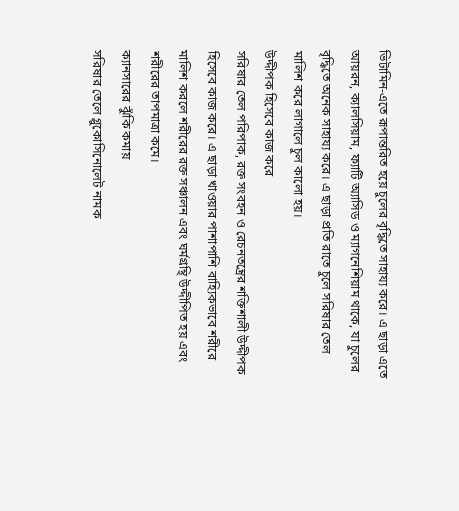ভিটামিন-এতে রূপান্তরিত হয়ে চুলের বৃদ্ধিতে সাহায্য করে। এ ছাড়া এতে আয়রন, ক্যালসিয়াম, ফ্যাটি অ্যাসিড ও ম্যাগনেশিয়াম থাকে, যা চুলের বৃদ্ধিতে অনেক সাহায্য করে। এ ছাড়া প্রতি রাতে চুলে সরিষার তেল মালিশ করে লাগালে চুল কালো হয়।
উদ্দীপক হিসেবে কাজ করে
সরিষার তেল পরিপাক, রক্ত সংবহন ও রেচনতন্ত্রের শক্তিশালী উদ্দীপক হিসেবে কাজ করে। এ ছাড়া খাওয়ার পাশাপাশি বাহ্যিকভাবে শরীরে মালিশ করলে শরীরের রক্ত সঞ্চালন এবং ঘর্মগ্রন্থি উদ্দীপিত হয় এবং শরীরের তাপমাত্রা কমে।
ক্যানসারের ঝুঁকি কমায়
সরিষার তেলে গ্লুকোসিনোলেট নামক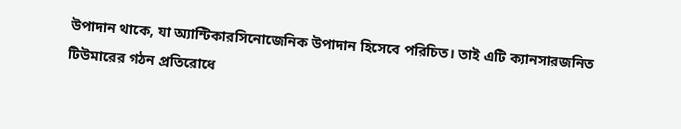উপাদান থাকে, যা অ্যান্টিকারসিনোজেনিক উপাদান হিসেবে পরিচিত। তাই এটি ক্যানসারজনিত টিউমারের গঠন প্রতিরোধে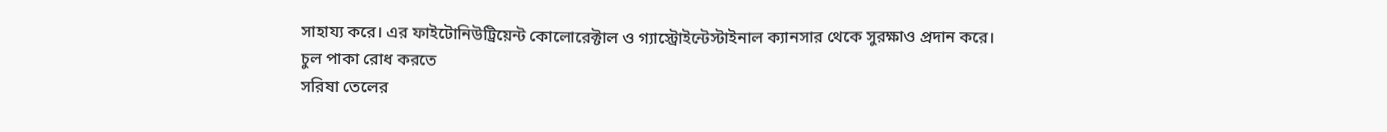সাহায্য করে। এর ফাইটোনিউট্রিয়েন্ট কোলোরেক্টাল ও গ্যাস্ট্রোইন্টেস্টাইনাল ক্যানসার থেকে সুরক্ষাও প্রদান করে।
চুল পাকা রোধ করতে
সরিষা তেলের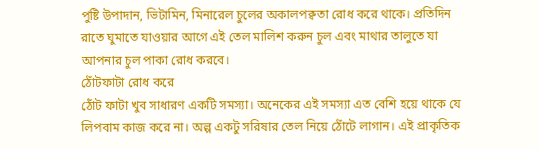পুষ্টি উপাদান, ভিটামিন, মিনারেল চুলের অকালপক্বতা রোধ করে থাকে। প্রতিদিন রাতে ঘুমাতে যাওয়ার আগে এই তেল মালিশ করুন চুল এবং মাথার তালুতে যা আপনার চুল পাকা রোধ করবে।
ঠোঁটফাটা রোধ করে
ঠোঁট ফাটা খুব সাধারণ একটি সমস্যা। অনেকের এই সমস্যা এত বেশি হয়ে থাকে যে লিপবাম কাজ করে না। অল্প একটু সরিষার তেল নিয়ে ঠোঁটে লাগান। এই প্রাকৃতিক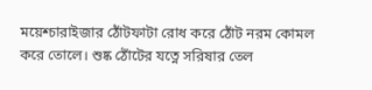ময়েশ্চারাইজার ঠোঁটফাটা রোধ করে ঠোঁট নরম কোমল করে তোলে। শুষ্ক ঠোঁটের যত্নে সরিষার তেল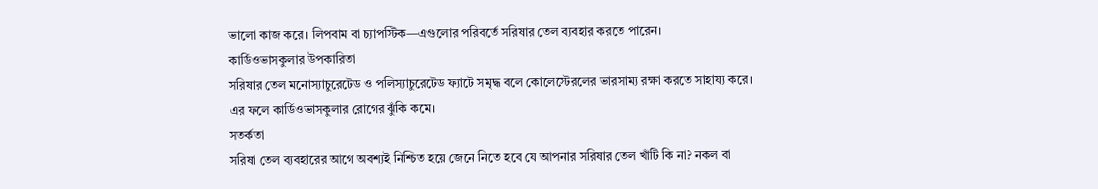ভালো কাজ করে। লিপবাম বা চ্যাপস্টিক—এগুলোর পরিবর্তে সরিষার তেল ব্যবহার করতে পারেন।
কার্ডিওভাসকুলার উপকারিতা
সরিষার তেল মনোস্যাচুরেটেড ও পলিস্যাচুরেটেড ফ্যাটে সমৃদ্ধ বলে কোলেস্টেরলের ভারসাম্য রক্ষা করতে সাহায্য করে। এর ফলে কার্ডিওভাসকুলার রোগের ঝুঁকি কমে।
সতর্কতা
সরিষা তেল ব্যবহারের আগে অবশ্যই নিশ্চিত হয়ে জেনে নিতে হবে যে আপনার সরিষার তেল খাঁটি কি না? নকল বা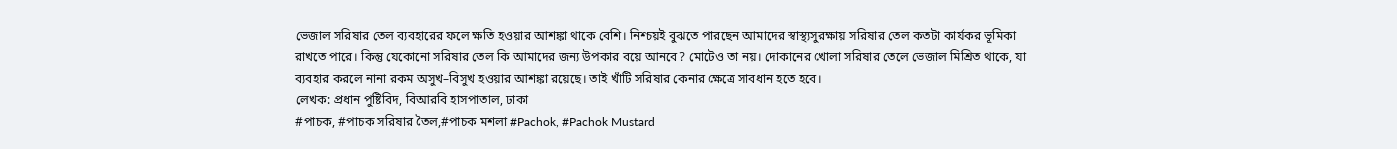ভেজাল সরিষার তেল ব্যবহারের ফলে ক্ষতি হওয়ার আশঙ্কা থাকে বেশি। নিশ্চয়ই বুঝতে পারছেন আমাদের স্বাস্থ্যসুরক্ষায় সরিষার তেল কতটা কার্যকর ভূমিকা রাখতে পারে। কিন্তু যেকোনো সরিষার তেল কি আমাদের জন্য উপকার বয়ে আনবে? মোটেও তা নয়। দোকানের খোলা সরিষার তেলে ভেজাল মিশ্রিত থাকে, যা ব্যবহার করলে নানা রকম অসুখ–বিসুখ হওয়ার আশঙ্কা রয়েছে। তাই খাঁটি সরিষার কেনার ক্ষেত্রে সাবধান হতে হবে।
লেখক: প্রধান পুষ্টিবিদ, বিআরবি হাসপাতাল, ঢাকা
#পাচক, #পাচক সরিষার তৈল,#পাচক মশলা #Pachok, #Pachok Mustard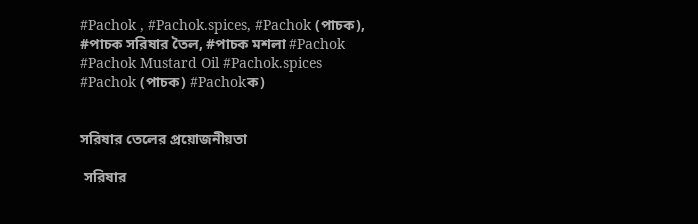#Pachok , #Pachok.spices, #Pachok (পাচক), #পাচক সরিষার তৈল, #পাচক মশলা #Pachok #Pachok Mustard Oil #Pachok.spices #Pachok (পাচক) #Pachokক)


সরিষার তেলের প্রয়োজনীয়তা

 সরিষার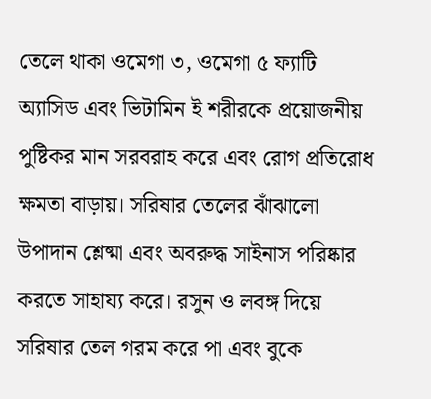তেলে থাকা ওমেগা ৩, ওমেগা ৫ ফ্যাটি অ্যাসিড এবং ভিটামিন ই শরীরকে প্রয়োজনীয় পুষ্টিকর মান সরবরাহ করে এবং রোগ প্রতিরোধ ক্ষমতা বাড়ায়। সরিষার তেলের ঝাঁঝালো উপাদান শ্লেষ্মা এবং অবরুদ্ধ সাইনাস পরিষ্কার করতে সাহায্য করে। রসুন ও লবঙ্গ দিয়ে সরিষার তেল গরম করে পা এবং বুকে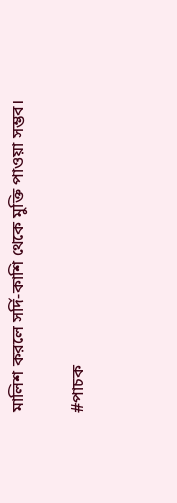মালিশ করলে সর্দি-কাশি থেকে মুক্তি পাওয়া সম্ভব।

#পাচক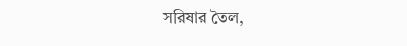সরিষার তৈল,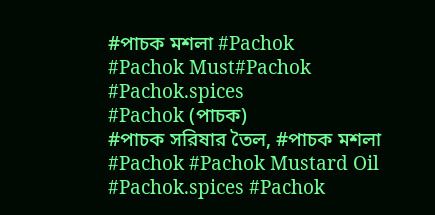#পাচক মশলা #Pachok
#Pachok Must#Pachok
#Pachok.spices
#Pachok (পাচক)
#পাচক সরিষার তৈল, #পাচক মশলা #Pachok #Pachok Mustard Oil #Pachok.spices #Pachok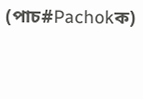(পাচ#Pachokক)